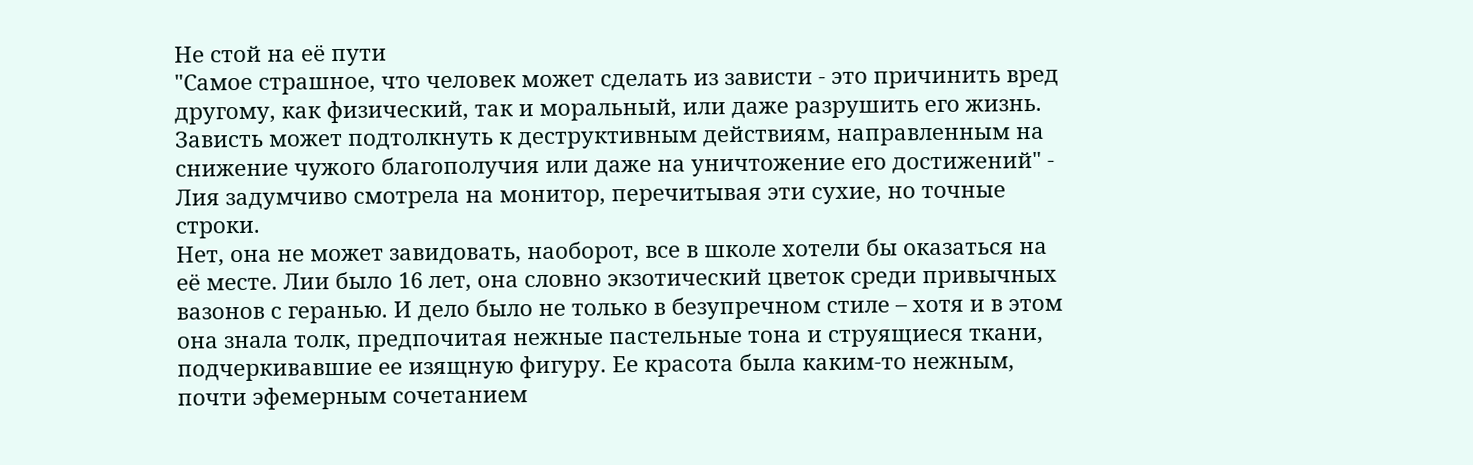Не стой на её пути
"Самое страшное, что человек может сделать из зависти - это причинить вред другому, как физический, так и моральный, или даже разрушить его жизнь. Зависть может подтолкнуть к деструктивным действиям, направленным на снижение чужого благополучия или даже на уничтожение его достижений" - Лия задумчиво смотрела на монитор, перечитывая эти сухие, но точные строки.
Нет, она не может завидовать, наоборот, все в школе хотели бы оказаться на её месте. Лии было 16 лет, она словно экзотический цветок среди привычных вазонов с геранью. И дело было не только в безупречном стиле – хотя и в этом она знала толк, предпочитая нежные пастельные тона и струящиеся ткани, подчеркивавшие ее изящную фигуру. Ее красота была каким-то нежным, почти эфемерным сочетанием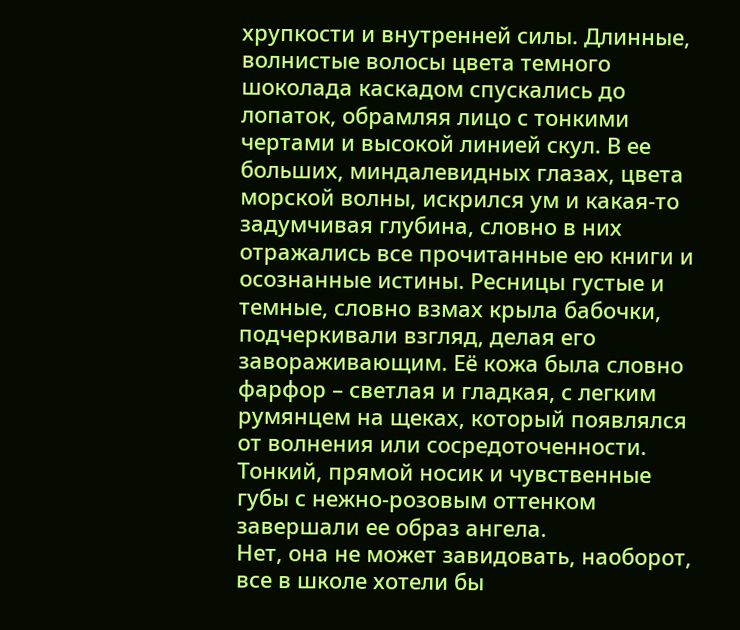хрупкости и внутренней силы. Длинные, волнистые волосы цвета темного шоколада каскадом спускались до лопаток, обрамляя лицо с тонкими чертами и высокой линией скул. В ее больших, миндалевидных глазах, цвета морской волны, искрился ум и какая-то задумчивая глубина, словно в них отражались все прочитанные ею книги и осознанные истины. Ресницы густые и темные, словно взмах крыла бабочки, подчеркивали взгляд, делая его завораживающим. Её кожа была словно фарфор – светлая и гладкая, с легким румянцем на щеках, который появлялся от волнения или сосредоточенности. Тонкий, прямой носик и чувственные губы с нежно-розовым оттенком завершали ее образ ангела.
Нет, она не может завидовать, наоборот, все в школе хотели бы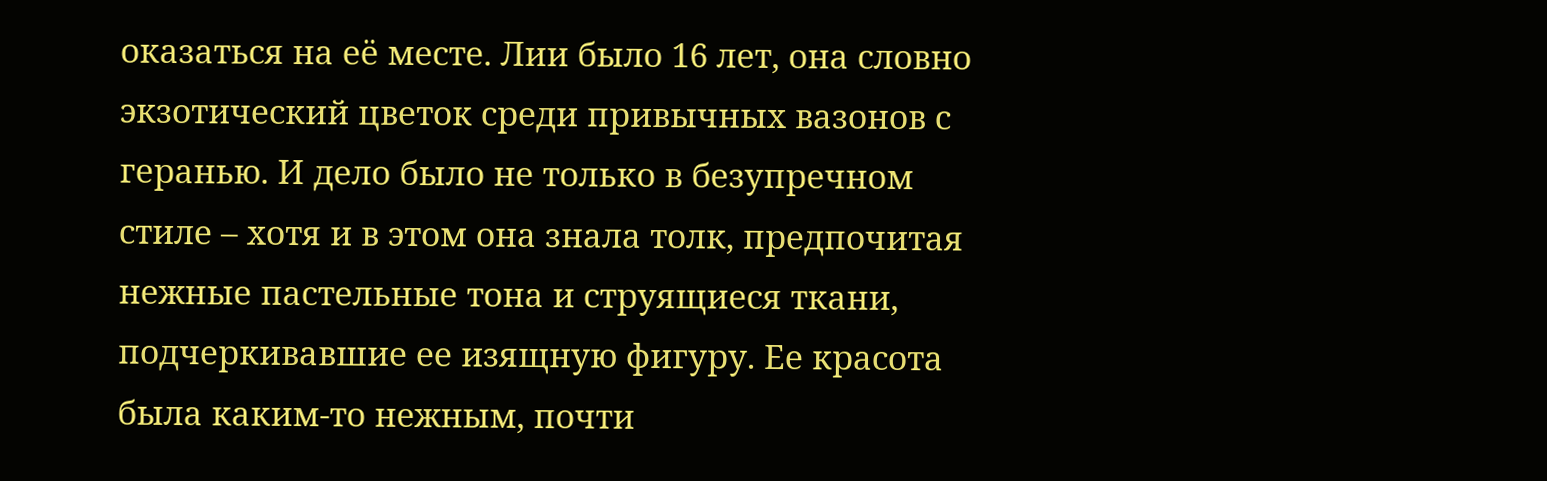оказаться на её месте. Лии было 16 лет, она словно экзотический цветок среди привычных вазонов с геранью. И дело было не только в безупречном стиле – хотя и в этом она знала толк, предпочитая нежные пастельные тона и струящиеся ткани, подчеркивавшие ее изящную фигуру. Ее красота была каким-то нежным, почти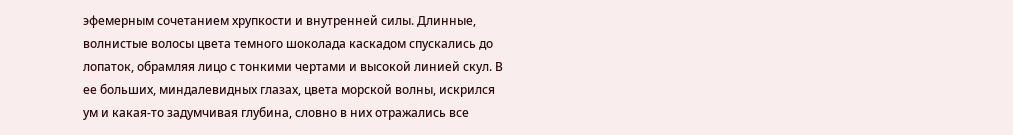эфемерным сочетанием хрупкости и внутренней силы. Длинные, волнистые волосы цвета темного шоколада каскадом спускались до лопаток, обрамляя лицо с тонкими чертами и высокой линией скул. В ее больших, миндалевидных глазах, цвета морской волны, искрился ум и какая-то задумчивая глубина, словно в них отражались все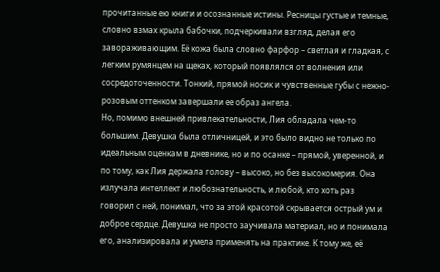прочитанные ею книги и осознанные истины. Ресницы густые и темные, словно взмах крыла бабочки, подчеркивали взгляд, делая его завораживающим. Её кожа была словно фарфор – светлая и гладкая, с легким румянцем на щеках, который появлялся от волнения или сосредоточенности. Тонкий, прямой носик и чувственные губы с нежно-розовым оттенком завершали ее образ ангела.
Но, помимо внешней привлекательности, Лия обладала чем-то большим. Девушка была отличницей, и это было видно не только по идеальным оценкам в дневнике, но и по осанке – прямой, уверенной, и по тому, как Лия держала голову – высоко, но без высокомерия. Она излучала интеллект и любознательность, и любой, кто хоть раз говорил с ней, понимал, что за этой красотой скрывается острый ум и доброе сердце. Девушка не просто заучивала материал, но и понимала его, анализировала и умела применять на практике. К тому же, её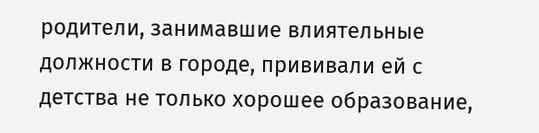родители, занимавшие влиятельные должности в городе, прививали ей с детства не только хорошее образование,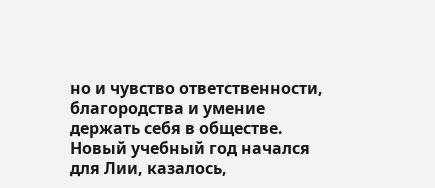но и чувство ответственности, благородства и умение держать себя в обществе.
Новый учебный год начался для Лии, казалось,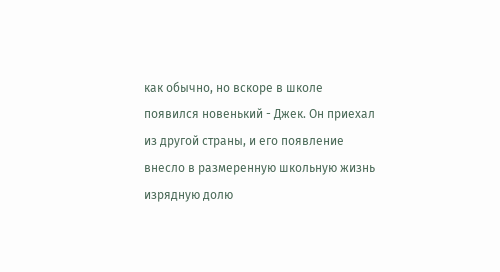как обычно, но вскоре в школе появился новенький - Джек. Он приехал из другой страны, и его появление внесло в размеренную школьную жизнь изрядную долю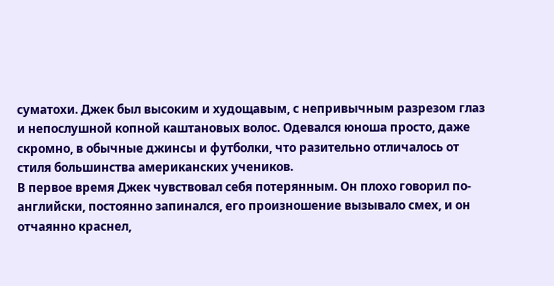суматохи. Джек был высоким и худощавым, с непривычным разрезом глаз и непослушной копной каштановых волос. Одевался юноша просто, даже скромно, в обычные джинсы и футболки, что разительно отличалось от стиля большинства американских учеников.
В первое время Джек чувствовал себя потерянным. Он плохо говорил по-английски, постоянно запинался, его произношение вызывало смех, и он отчаянно краснел,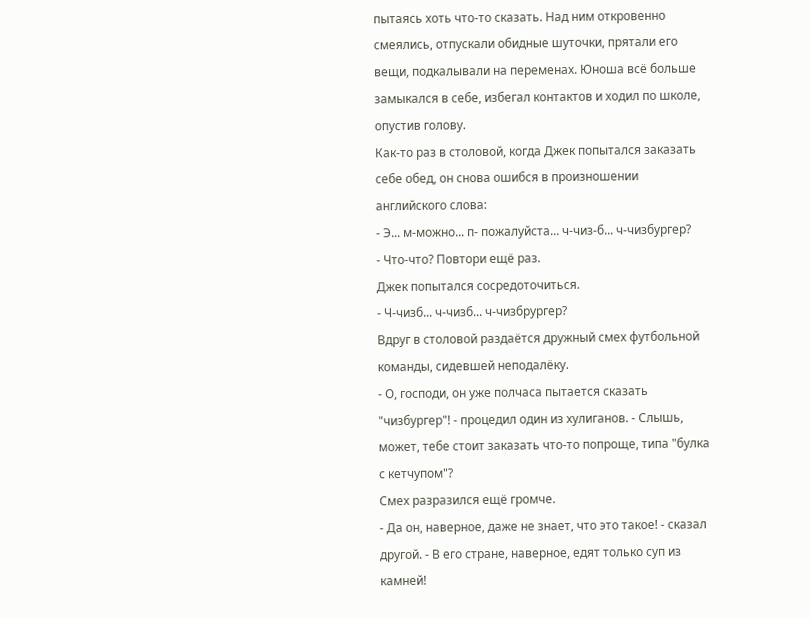пытаясь хоть что-то сказать. Над ним откровенно смеялись, отпускали обидные шуточки, прятали его вещи, подкалывали на переменах. Юноша всё больше замыкался в себе, избегал контактов и ходил по школе, опустив голову.
Как-то раз в столовой, когда Джек попытался заказать себе обед, он снова ошибся в произношении английского слова:
- Э... м-можно... п- пожалуйста... ч-чиз-б... ч-чизбургер?
- Что-что? Повтори ещё раз.
Джек попытался сосредоточиться.
- Ч-чизб... ч-чизб... ч-чизбрургер?
Вдруг в столовой раздаётся дружный смех футбольной команды, сидевшей неподалёку.
- О, господи, он уже полчаса пытается сказать "чизбургер"! - процедил один из хулиганов. - Слышь, может, тебе стоит заказать что-то попроще, типа "булка с кетчупом"?
Смех разразился ещё громче.
- Да он, наверное, даже не знает, что это такое! - сказал другой. - В его стране, наверное, едят только суп из камней!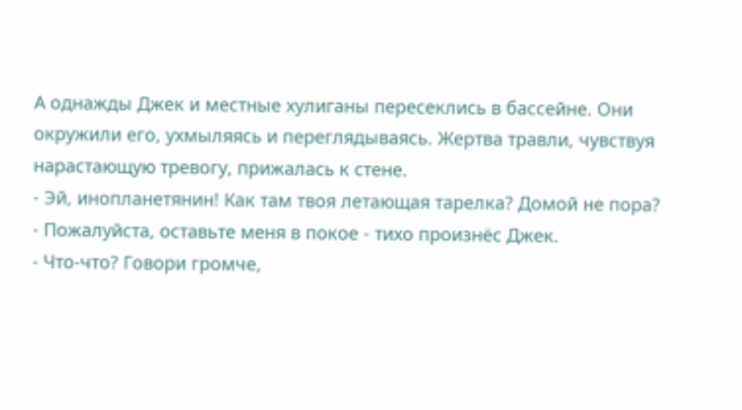А однажды Джек и местные хулиганы пересеклись в бассейне. Они окружили его, ухмыляясь и переглядываясь. Жертва травли, чувствуя нарастающую тревогу, прижалась к стене.
- Эй, инопланетянин! Как там твоя летающая тарелка? Домой не пора?
- Пожалуйста, оставьте меня в покое - тихо произнёс Джек.
- Что-что? Говори громче,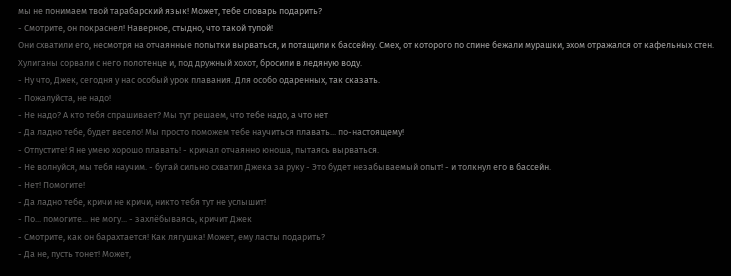мы не понимаем твой тарабарский язык! Может, тебе словарь подарить?
- Смотрите, он покраснел! Наверное, стыдно, что такой тупой!
Они схватили его, несмотря на отчаянные попытки вырваться, и потащили к бассейну. Смех, от которого по спине бежали мурашки, эхом отражался от кафельных стен. Хулиганы сорвали с него полотенце и, под дружный хохот, бросили в ледяную воду.
- Ну что, Джек, сегодня у нас особый урок плавания. Для особо одаренных, так сказать.
- Пожалуйста, не надо!
- Не надо? А кто тебя спрашивает? Мы тут решаем, что тебе надо, а что нет
- Да ладно тебе, будет весело! Мы просто поможем тебе научиться плавать... по-настоящему!
- Отпустите! Я не умею хорошо плавать! - кричал отчаянно юноша, пытаясь вырваться.
- Не волнуйся, мы тебя научим. - бугай сильно схватил Джека за руку - Это будет незабываемый опыт! - и толкнул его в бассейн.
- Нет! Помогите!
- Да ладно тебе, кричи не кричи, никто тебя тут не услышит!
- По... помогите... не могу... - захлёбываясь, кричит Джек
- Смотрите, как он барахтается! Как лягушка! Может, ему ласты подарить?
- Да не, пусть тонет! Может,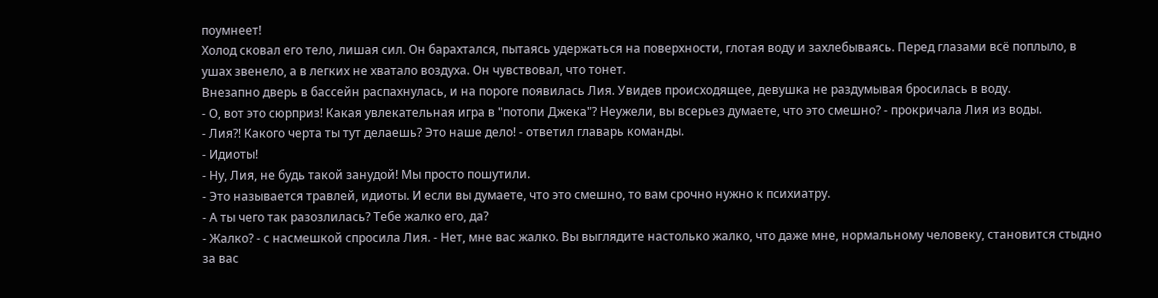поумнеет!
Холод сковал его тело, лишая сил. Он барахтался, пытаясь удержаться на поверхности, глотая воду и захлебываясь. Перед глазами всё поплыло, в ушах звенело, а в легких не хватало воздуха. Он чувствовал, что тонет.
Внезапно дверь в бассейн распахнулась, и на пороге появилась Лия. Увидев происходящее, девушка не раздумывая бросилась в воду.
- О, вот это сюрприз! Какая увлекательная игра в "потопи Джека"? Неужели, вы всерьез думаете, что это смешно? - прокричала Лия из воды.
- Лия?! Какого черта ты тут делаешь? Это наше дело! - ответил главарь команды.
- Идиоты!
- Ну, Лия, не будь такой занудой! Мы просто пошутили.
- Это называется травлей, идиоты. И если вы думаете, что это смешно, то вам срочно нужно к психиатру.
- А ты чего так разозлилась? Тебе жалко его, да?
- Жалко? - с насмешкой спросила Лия. - Нет, мне вас жалко. Вы выглядите настолько жалко, что даже мне, нормальному человеку, становится стыдно за вас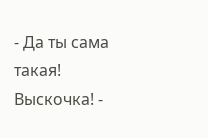- Да ты сама такая! Выскочка! -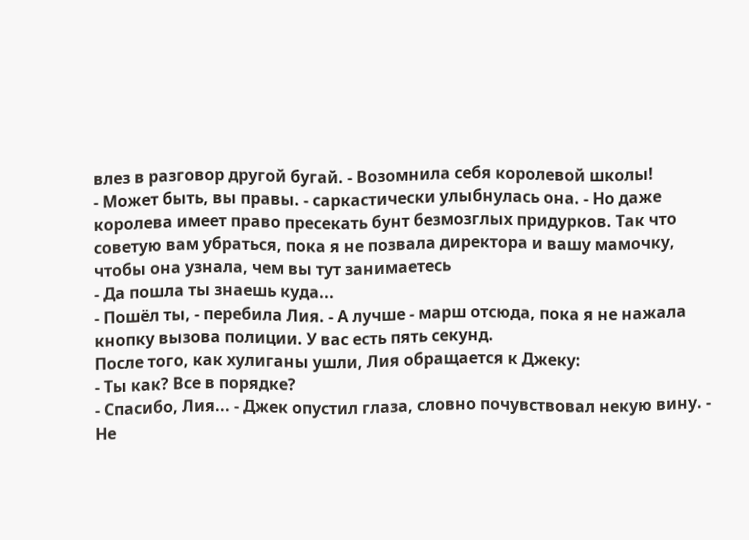влез в разговор другой бугай. - Возомнила себя королевой школы!
- Может быть, вы правы. - саркастически улыбнулась она. - Но даже королева имеет право пресекать бунт безмозглых придурков. Так что советую вам убраться, пока я не позвала директора и вашу мамочку, чтобы она узнала, чем вы тут занимаетесь
- Да пошла ты знаешь куда...
- Пошёл ты, - перебила Лия. - А лучше - марш отсюда, пока я не нажала кнопку вызова полиции. У вас есть пять секунд.
После того, как хулиганы ушли, Лия обращается к Джеку:
- Ты как? Все в порядке?
- Спасибо, Лия... - Джек опустил глаза, словно почувствовал некую вину. - Не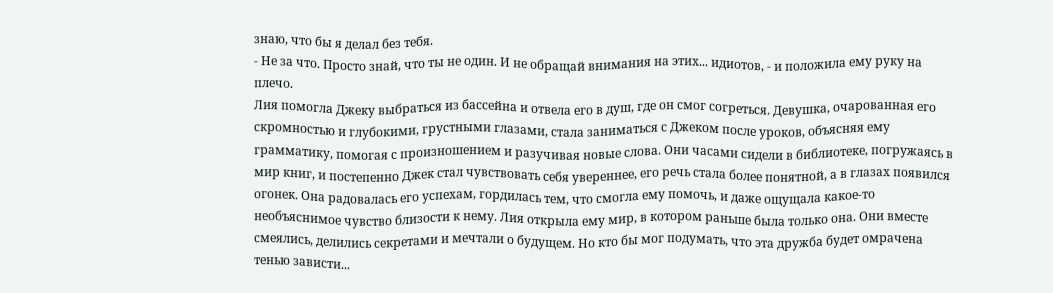знаю, что бы я делал без тебя.
- Не за что. Просто знай, что ты не один. И не обращай внимания на этих... идиотов, - и положила ему руку на плечо.
Лия помогла Джеку выбраться из бассейна и отвела его в душ, где он смог согреться. Девушка, очарованная его скромностью и глубокими, грустными глазами, стала заниматься с Джеком после уроков, объясняя ему грамматику, помогая с произношением и разучивая новые слова. Они часами сидели в библиотеке, погружаясь в мир книг, и постепенно Джек стал чувствовать себя увереннее, его речь стала более понятной, а в глазах появился огонек. Она радовалась его успехам, гордилась тем, что смогла ему помочь, и даже ощущала какое-то необъяснимое чувство близости к нему. Лия открыла ему мир, в котором раньше была только она. Они вместе смеялись, делились секретами и мечтали о будущем. Но кто бы мог подумать, что эта дружба будет омрачена тенью зависти...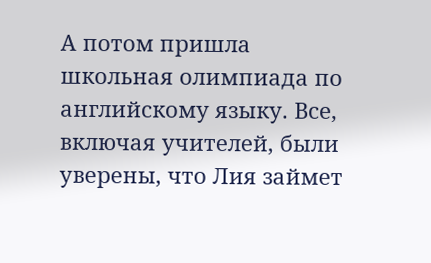А потом пришла школьная олимпиада по английскому языку. Все, включая учителей, были уверены, что Лия займет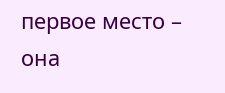первое место – она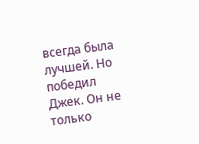всегда была лучшей. Но победил Джек. Он не только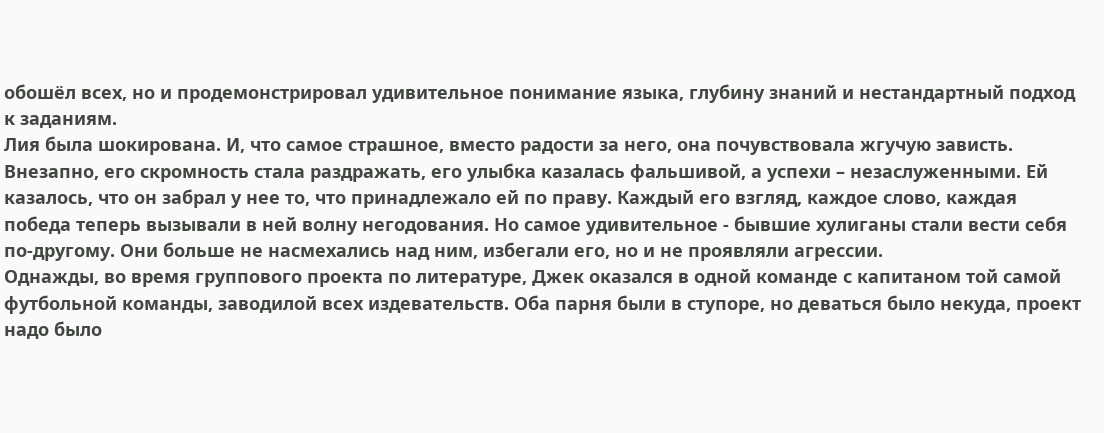обошёл всех, но и продемонстрировал удивительное понимание языка, глубину знаний и нестандартный подход к заданиям.
Лия была шокирована. И, что самое страшное, вместо радости за него, она почувствовала жгучую зависть. Внезапно, его скромность стала раздражать, его улыбка казалась фальшивой, а успехи – незаслуженными. Ей казалось, что он забрал у нее то, что принадлежало ей по праву. Каждый его взгляд, каждое слово, каждая победа теперь вызывали в ней волну негодования. Но самое удивительное - бывшие хулиганы стали вести себя по-другому. Они больше не насмехались над ним, избегали его, но и не проявляли агрессии.
Однажды, во время группового проекта по литературе, Джек оказался в одной команде с капитаном той самой футбольной команды, заводилой всех издевательств. Оба парня были в ступоре, но деваться было некуда, проект надо было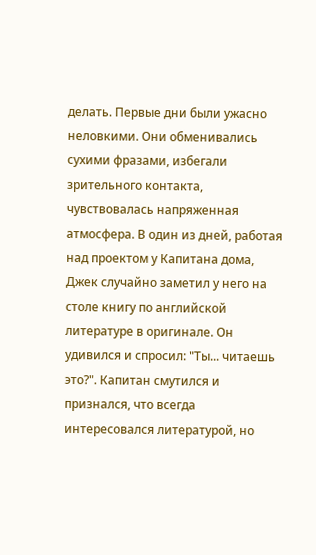делать. Первые дни были ужасно неловкими. Они обменивались сухими фразами, избегали зрительного контакта, чувствовалась напряженная атмосфера. В один из дней, работая над проектом у Капитана дома, Джек случайно заметил у него на столе книгу по английской литературе в оригинале. Он удивился и спросил: "Ты... читаешь это?". Капитан смутился и признался, что всегда интересовался литературой, но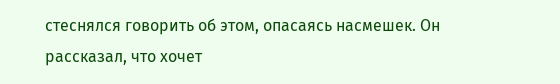стеснялся говорить об этом, опасаясь насмешек. Он рассказал, что хочет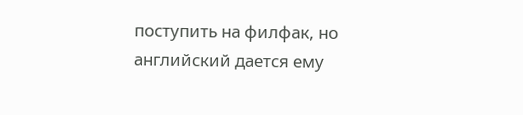поступить на филфак, но английский дается ему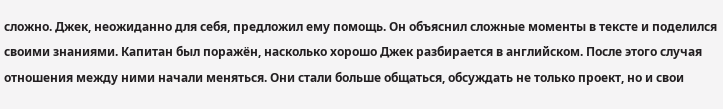сложно. Джек, неожиданно для себя, предложил ему помощь. Он объяснил сложные моменты в тексте и поделился своими знаниями. Капитан был поражён, насколько хорошо Джек разбирается в английском. После этого случая отношения между ними начали меняться. Они стали больше общаться, обсуждать не только проект, но и свои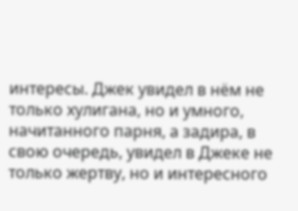интересы. Джек увидел в нём не только хулигана, но и умного, начитанного парня, а задира, в свою очередь, увидел в Джеке не только жертву, но и интересного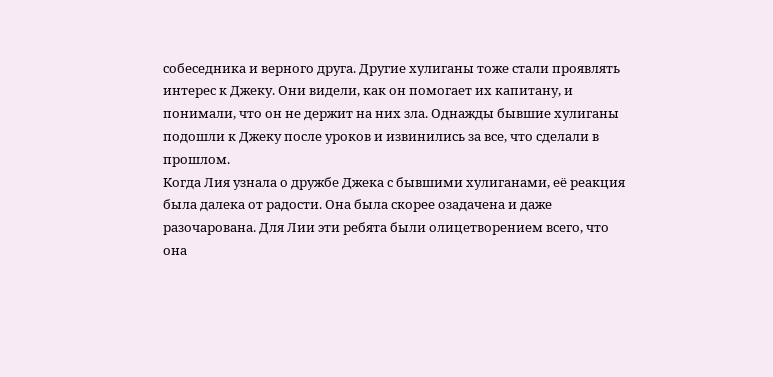собеседника и верного друга. Другие хулиганы тоже стали проявлять интерес к Джеку. Они видели, как он помогает их капитану, и понимали, что он не держит на них зла. Однажды бывшие хулиганы подошли к Джеку после уроков и извинились за все, что сделали в прошлом.
Когда Лия узнала о дружбе Джека с бывшими хулиганами, её реакция была далека от радости. Она была скорее озадачена и даже разочарована. Для Лии эти ребята были олицетворением всего, что она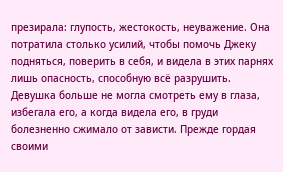презирала: глупость, жестокость, неуважение. Она потратила столько усилий, чтобы помочь Джеку подняться, поверить в себя, и видела в этих парнях лишь опасность, способную всё разрушить. Девушка больше не могла смотреть ему в глаза, избегала его, а когда видела его, в груди болезненно сжимало от зависти. Прежде гордая своими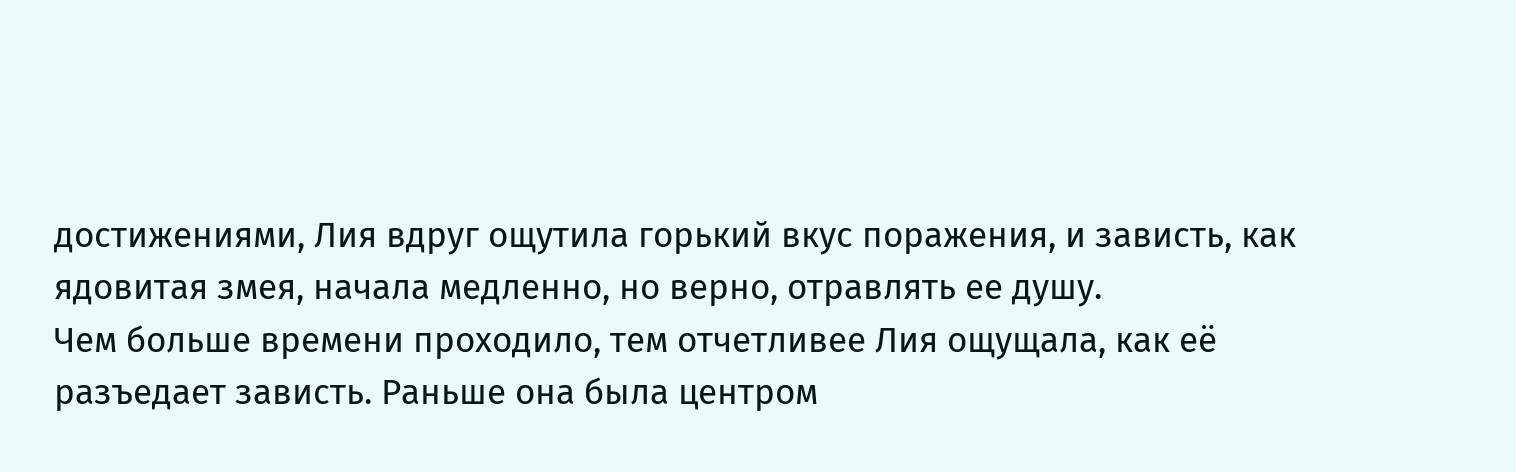достижениями, Лия вдруг ощутила горький вкус поражения, и зависть, как ядовитая змея, начала медленно, но верно, отравлять ее душу.
Чем больше времени проходило, тем отчетливее Лия ощущала, как её разъедает зависть. Раньше она была центром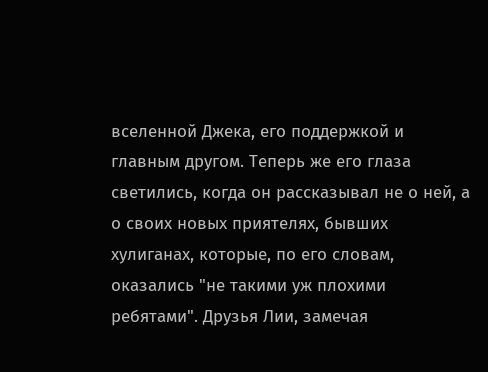вселенной Джека, его поддержкой и главным другом. Теперь же его глаза светились, когда он рассказывал не о ней, а о своих новых приятелях, бывших хулиганах, которые, по его словам, оказались "не такими уж плохими ребятами". Друзья Лии, замечая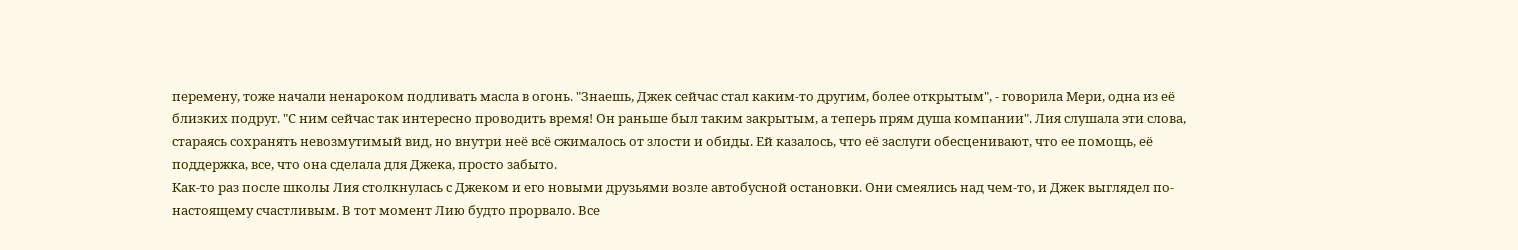перемену, тоже начали ненароком подливать масла в огонь. "Знаешь, Джек сейчас стал каким-то другим, более открытым", - говорила Мери, одна из её близких подруг. "С ним сейчас так интересно проводить время! Он раньше был таким закрытым, а теперь прям душа компании". Лия слушала эти слова, стараясь сохранять невозмутимый вид, но внутри неё всё сжималось от злости и обиды. Ей казалось, что её заслуги обесценивают, что ее помощь, её поддержка, все, что она сделала для Джека, просто забыто.
Как-то раз после школы Лия столкнулась с Джеком и его новыми друзьями возле автобусной остановки. Они смеялись над чем-то, и Джек выглядел по-настоящему счастливым. В тот момент Лию будто прорвало. Все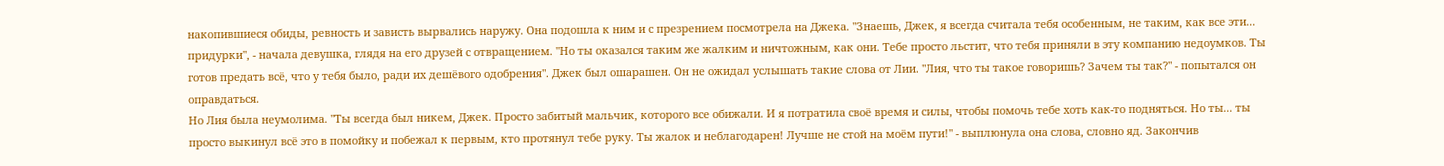накопившиеся обиды, ревность и зависть вырвались наружу. Она подошла к ним и с презрением посмотрела на Джека. "Знаешь, Джек, я всегда считала тебя особенным, не таким, как все эти... придурки", - начала девушка, глядя на его друзей с отвращением. "Но ты оказался таким же жалким и ничтожным, как они. Тебе просто льстит, что тебя приняли в эту компанию недоумков. Ты готов предать всё, что у тебя было, ради их дешёвого одобрения". Джек был ошарашен. Он не ожидал услышать такие слова от Лии. "Лия, что ты такое говоришь? Зачем ты так?" - попытался он оправдаться.
Но Лия была неумолима. "Ты всегда был никем, Джек. Просто забитый мальчик, которого все обижали. И я потратила своё время и силы, чтобы помочь тебе хоть как-то подняться. Но ты... ты просто выкинул всё это в помойку и побежал к первым, кто протянул тебе руку. Ты жалок и неблагодарен! Лучше не стой на моём пути!" - выплюнула она слова, словно яд. Закончив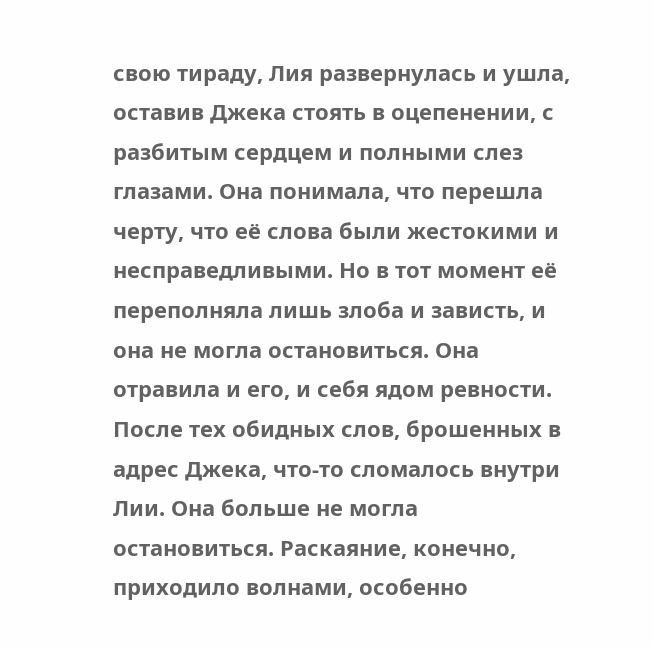свою тираду, Лия развернулась и ушла, оставив Джека стоять в оцепенении, с разбитым сердцем и полными слез глазами. Она понимала, что перешла черту, что её слова были жестокими и несправедливыми. Но в тот момент её переполняла лишь злоба и зависть, и она не могла остановиться. Она отравила и его, и себя ядом ревности.
После тех обидных слов, брошенных в адрес Джека, что-то сломалось внутри Лии. Она больше не могла остановиться. Раскаяние, конечно, приходило волнами, особенно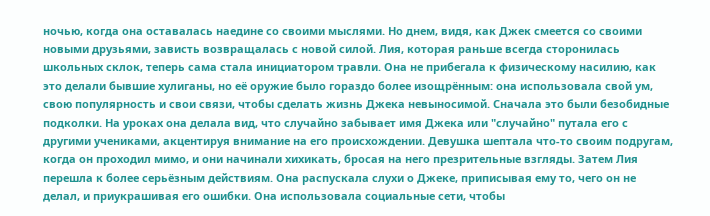ночью, когда она оставалась наедине со своими мыслями. Но днем, видя, как Джек смеется со своими новыми друзьями, зависть возвращалась с новой силой. Лия, которая раньше всегда сторонилась школьных склок, теперь сама стала инициатором травли. Она не прибегала к физическому насилию, как это делали бывшие хулиганы, но её оружие было гораздо более изощрённым: она использовала свой ум, свою популярность и свои связи, чтобы сделать жизнь Джека невыносимой. Сначала это были безобидные подколки. На уроках она делала вид, что случайно забывает имя Джека или "случайно" путала его с другими учениками, акцентируя внимание на его происхождении. Девушка шептала что-то своим подругам, когда он проходил мимо, и они начинали хихикать, бросая на него презрительные взгляды. Затем Лия перешла к более серьёзным действиям. Она распускала слухи о Джеке, приписывая ему то, чего он не делал, и приукрашивая его ошибки. Она использовала социальные сети, чтобы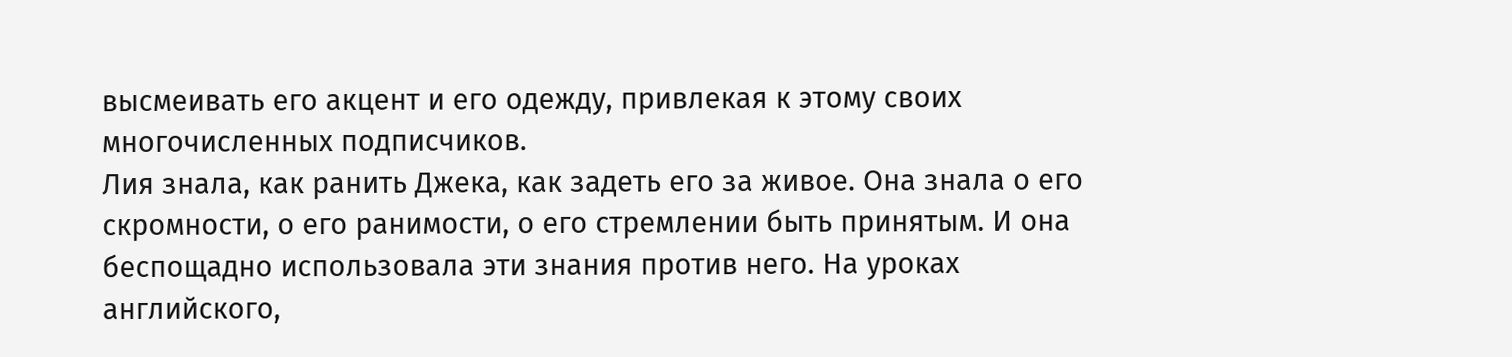высмеивать его акцент и его одежду, привлекая к этому своих многочисленных подписчиков.
Лия знала, как ранить Джека, как задеть его за живое. Она знала о его скромности, о его ранимости, о его стремлении быть принятым. И она беспощадно использовала эти знания против него. На уроках английского,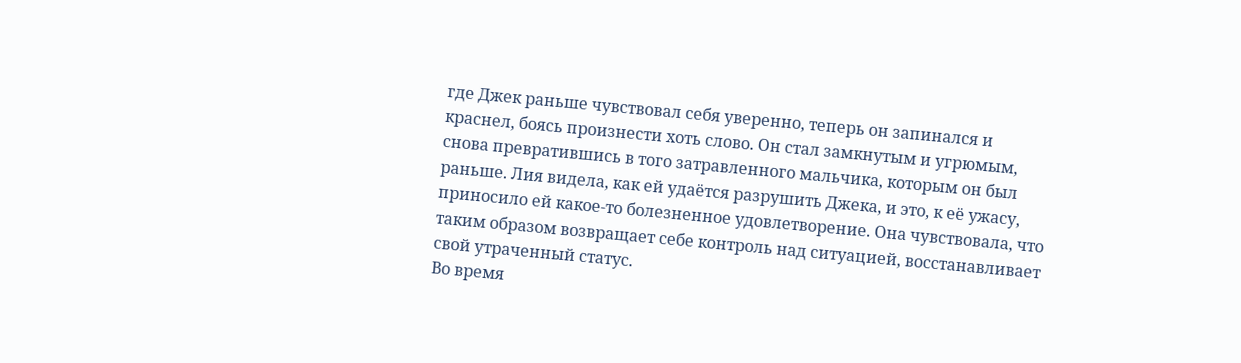где Джек раньше чувствовал себя уверенно, теперь он запинался и краснел, боясь произнести хоть слово. Он стал замкнутым и угрюмым, снова превратившись в того затравленного мальчика, которым он был раньше. Лия видела, как ей удаётся разрушить Джека, и это, к её ужасу, приносило ей какое-то болезненное удовлетворение. Она чувствовала, что таким образом возвращает себе контроль над ситуацией, восстанавливает свой утраченный статус.
Во время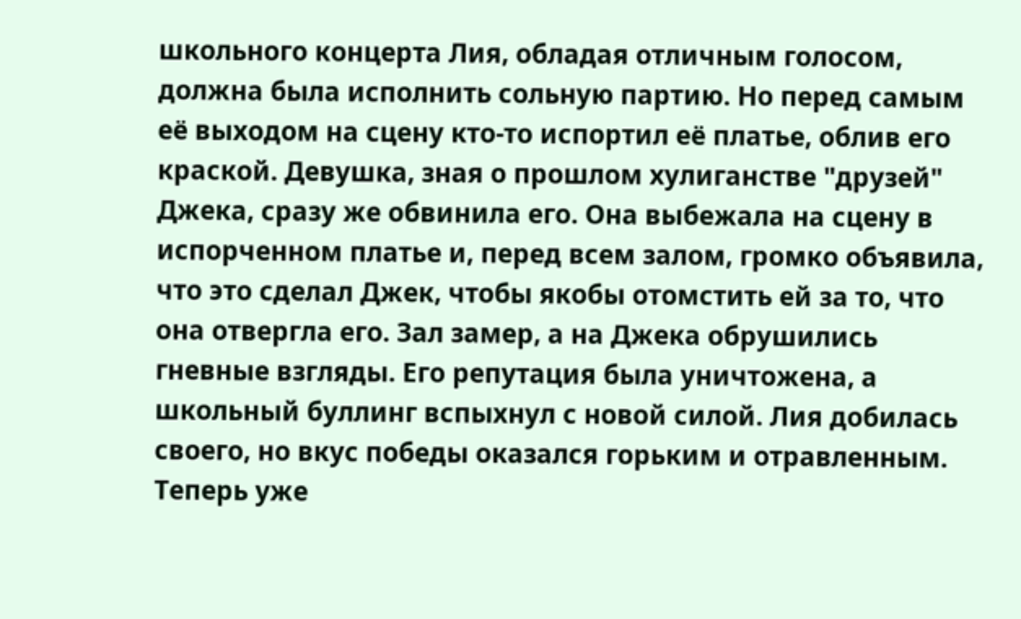школьного концерта Лия, обладая отличным голосом, должна была исполнить сольную партию. Но перед самым её выходом на сцену кто-то испортил её платье, облив его краской. Девушка, зная о прошлом хулиганстве "друзей" Джека, сразу же обвинила его. Она выбежала на сцену в испорченном платье и, перед всем залом, громко объявила, что это сделал Джек, чтобы якобы отомстить ей за то, что она отвергла его. Зал замер, а на Джека обрушились гневные взгляды. Его репутация была уничтожена, а школьный буллинг вспыхнул с новой силой. Лия добилась своего, но вкус победы оказался горьким и отравленным. Теперь уже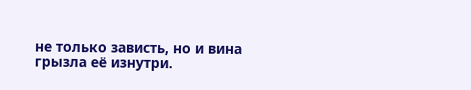не только зависть, но и вина грызла её изнутри.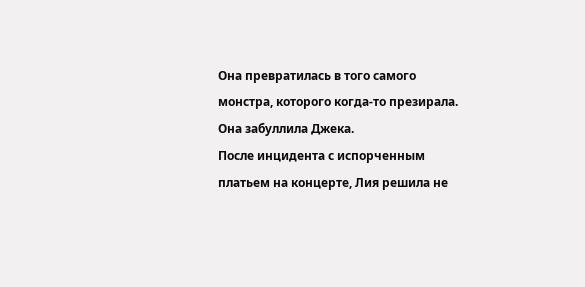Она превратилась в того самого монстра, которого когда-то презирала. Она забуллила Джека.
После инцидента с испорченным платьем на концерте, Лия решила не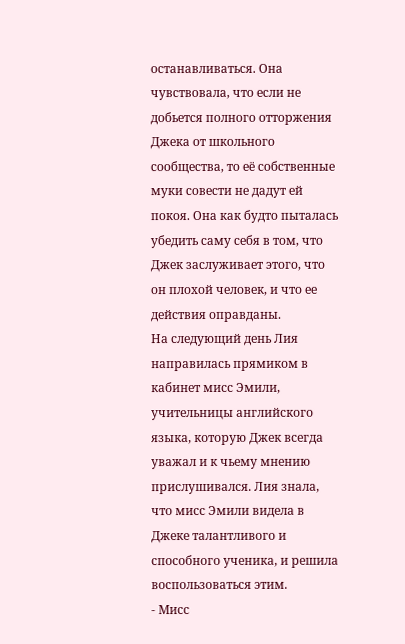останавливаться. Она чувствовала, что если не добьется полного отторжения Джека от школьного сообщества, то её собственные муки совести не дадут ей покоя. Она как будто пыталась убедить саму себя в том, что Джек заслуживает этого, что он плохой человек, и что ее действия оправданы.
На следующий день Лия направилась прямиком в кабинет мисс Эмили, учительницы английского языка, которую Джек всегда уважал и к чьему мнению прислушивался. Лия знала, что мисс Эмили видела в Джеке талантливого и способного ученика, и решила воспользоваться этим.
- Мисс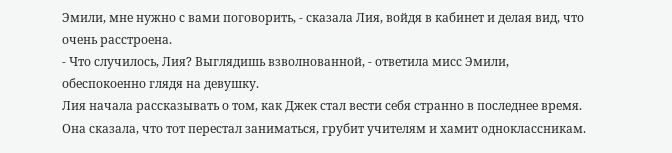Эмили, мне нужно с вами поговорить, - сказала Лия, войдя в кабинет и делая вид, что очень расстроена.
- Что случилось, Лия? Выглядишь взволнованной, - ответила мисс Эмили, обеспокоенно глядя на девушку.
Лия начала рассказывать о том, как Джек стал вести себя странно в последнее время. Она сказала, что тот перестал заниматься, грубит учителям и хамит одноклассникам.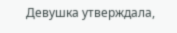Девушка утверждала,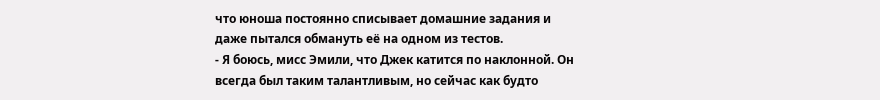что юноша постоянно списывает домашние задания и даже пытался обмануть её на одном из тестов.
- Я боюсь, мисс Эмили, что Джек катится по наклонной. Он всегда был таким талантливым, но сейчас как будто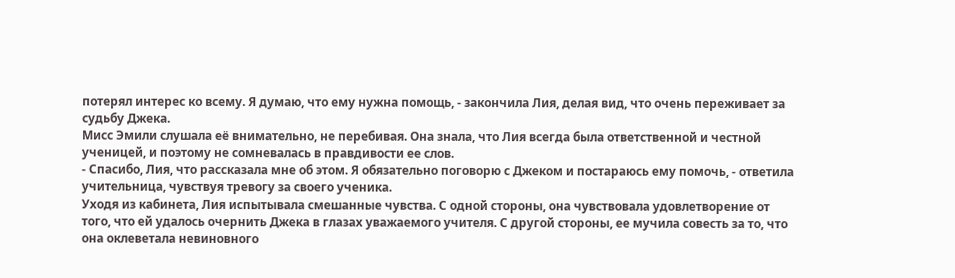потерял интерес ко всему. Я думаю, что ему нужна помощь, - закончила Лия, делая вид, что очень переживает за судьбу Джека.
Мисс Эмили слушала её внимательно, не перебивая. Она знала, что Лия всегда была ответственной и честной ученицей, и поэтому не сомневалась в правдивости ее слов.
- Спасибо, Лия, что рассказала мне об этом. Я обязательно поговорю с Джеком и постараюсь ему помочь, - ответила учительница, чувствуя тревогу за своего ученика.
Уходя из кабинета, Лия испытывала смешанные чувства. С одной стороны, она чувствовала удовлетворение от того, что ей удалось очернить Джека в глазах уважаемого учителя. С другой стороны, ее мучила совесть за то, что она оклеветала невиновного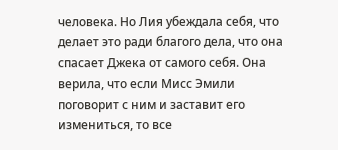человека. Но Лия убеждала себя, что делает это ради благого дела, что она спасает Джека от самого себя. Она верила, что если Мисс Эмили поговорит с ним и заставит его измениться, то все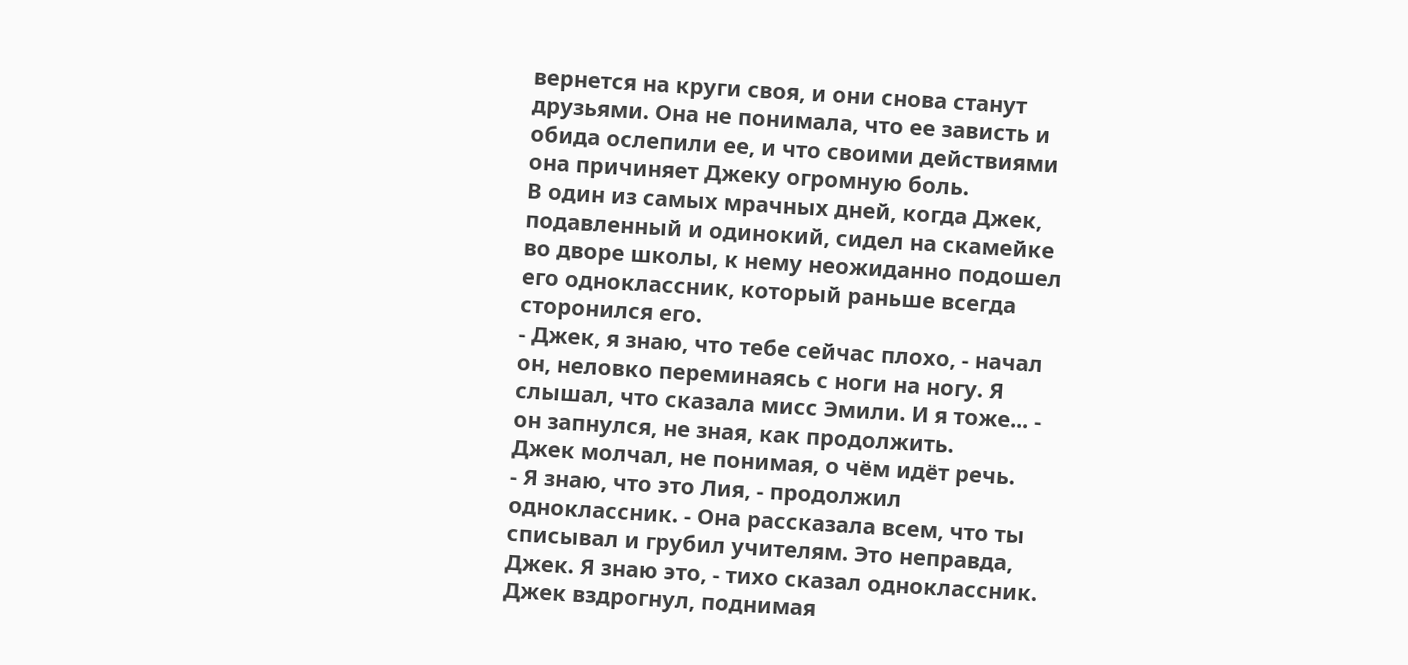вернется на круги своя, и они снова станут друзьями. Она не понимала, что ее зависть и обида ослепили ее, и что своими действиями она причиняет Джеку огромную боль.
В один из самых мрачных дней, когда Джек, подавленный и одинокий, сидел на скамейке во дворе школы, к нему неожиданно подошел его одноклассник, который раньше всегда сторонился его.
- Джек, я знаю, что тебе сейчас плохо, - начал он, неловко переминаясь с ноги на ногу. Я слышал, что сказала мисс Эмили. И я тоже... - он запнулся, не зная, как продолжить.
Джек молчал, не понимая, о чём идёт речь.
- Я знаю, что это Лия, - продолжил одноклассник. - Она рассказала всем, что ты списывал и грубил учителям. Это неправда, Джек. Я знаю это, - тихо сказал одноклассник.
Джек вздрогнул, поднимая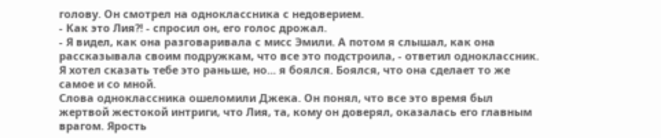голову. Он смотрел на одноклассника с недоверием.
- Как это Лия?! - спросил он, его голос дрожал.
- Я видел, как она разговаривала с мисс Эмили. А потом я слышал, как она рассказывала своим подружкам, что все это подстроила, - ответил одноклассник. Я хотел сказать тебе это раньше, но... я боялся. Боялся, что она сделает то же самое и со мной.
Слова одноклассника ошеломили Джека. Он понял, что все это время был жертвой жестокой интриги, что Лия, та, кому он доверял, оказалась его главным врагом. Ярость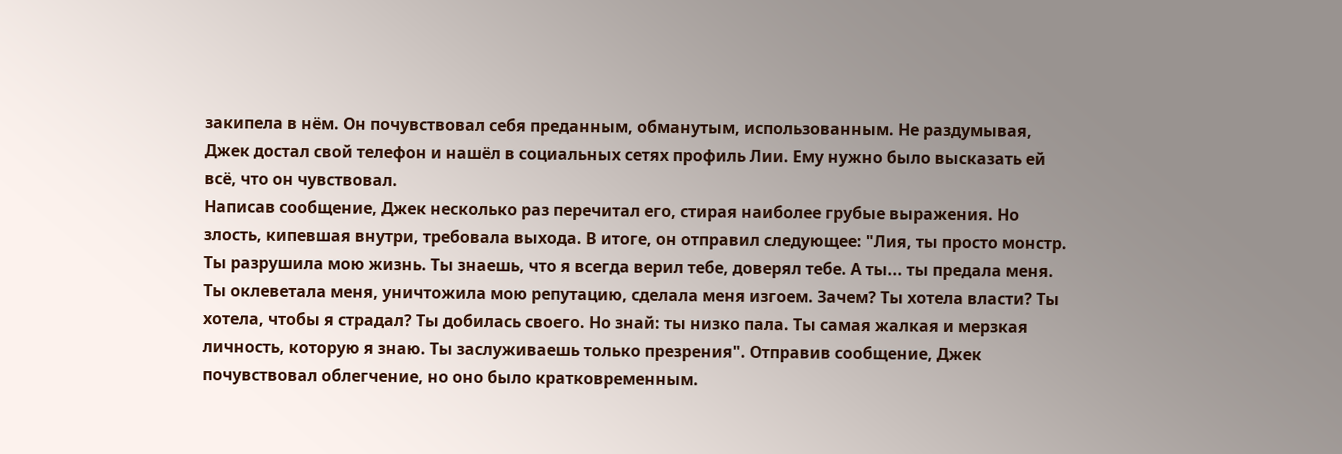закипела в нём. Он почувствовал себя преданным, обманутым, использованным. Не раздумывая, Джек достал свой телефон и нашёл в социальных сетях профиль Лии. Ему нужно было высказать ей всё, что он чувствовал.
Написав сообщение, Джек несколько раз перечитал его, стирая наиболее грубые выражения. Но злость, кипевшая внутри, требовала выхода. В итоге, он отправил следующее: "Лия, ты просто монстр. Ты разрушила мою жизнь. Ты знаешь, что я всегда верил тебе, доверял тебе. А ты... ты предала меня. Ты оклеветала меня, уничтожила мою репутацию, сделала меня изгоем. Зачем? Ты хотела власти? Ты хотела, чтобы я страдал? Ты добилась своего. Но знай: ты низко пала. Ты самая жалкая и мерзкая личность, которую я знаю. Ты заслуживаешь только презрения". Отправив сообщение, Джек почувствовал облегчение, но оно было кратковременным.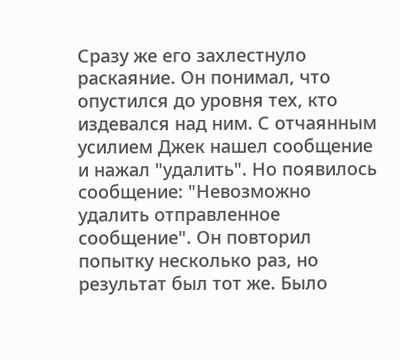Сразу же его захлестнуло раскаяние. Он понимал, что опустился до уровня тех, кто издевался над ним. С отчаянным усилием Джек нашел сообщение и нажал "удалить". Но появилось сообщение: "Невозможно удалить отправленное сообщение". Он повторил попытку несколько раз, но результат был тот же. Было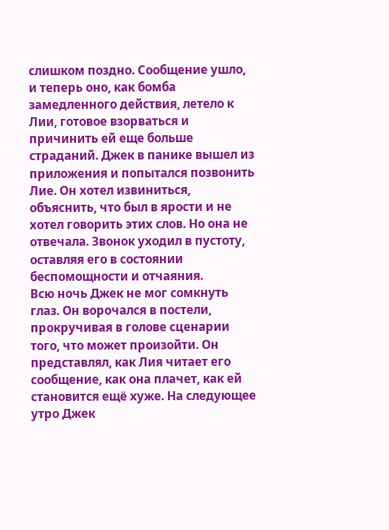слишком поздно. Сообщение ушло, и теперь оно, как бомба замедленного действия, летело к Лии, готовое взорваться и причинить ей еще больше страданий. Джек в панике вышел из приложения и попытался позвонить Лие. Он хотел извиниться, объяснить, что был в ярости и не хотел говорить этих слов. Но она не отвечала. Звонок уходил в пустоту, оставляя его в состоянии беспомощности и отчаяния.
Всю ночь Джек не мог сомкнуть глаз. Он ворочался в постели, прокручивая в голове сценарии того, что может произойти. Он представлял, как Лия читает его сообщение, как она плачет, как ей становится ещё хуже. На следующее утро Джек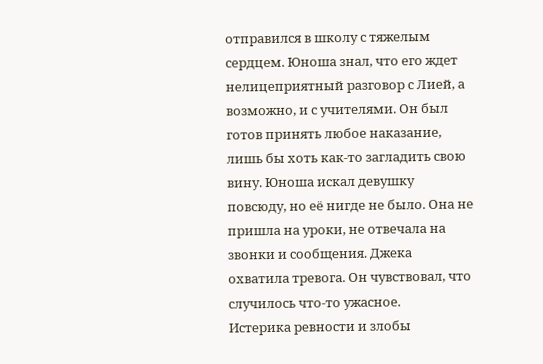отправился в школу с тяжелым сердцем. Юноша знал, что его ждет нелицеприятный разговор с Лией, а возможно, и с учителями. Он был готов принять любое наказание, лишь бы хоть как-то загладить свою вину. Юноша искал девушку повсюду, но её нигде не было. Она не пришла на уроки, не отвечала на звонки и сообщения. Джека охватила тревога. Он чувствовал, что случилось что-то ужасное.
Истерика ревности и злобы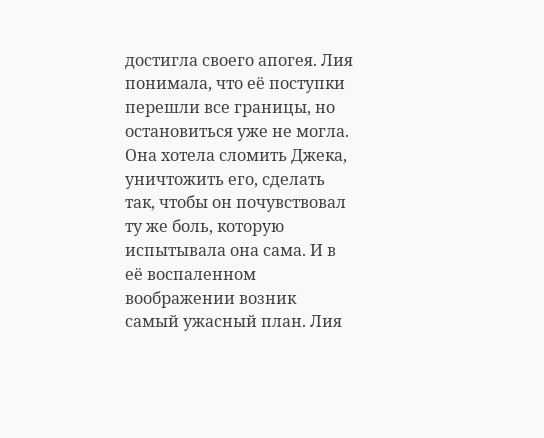достигла своего апогея. Лия понимала, что её поступки перешли все границы, но остановиться уже не могла. Она хотела сломить Джека, уничтожить его, сделать так, чтобы он почувствовал ту же боль, которую испытывала она сама. И в её воспаленном воображении возник самый ужасный план. Лия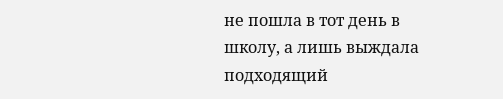не пошла в тот день в школу, а лишь выждала подходящий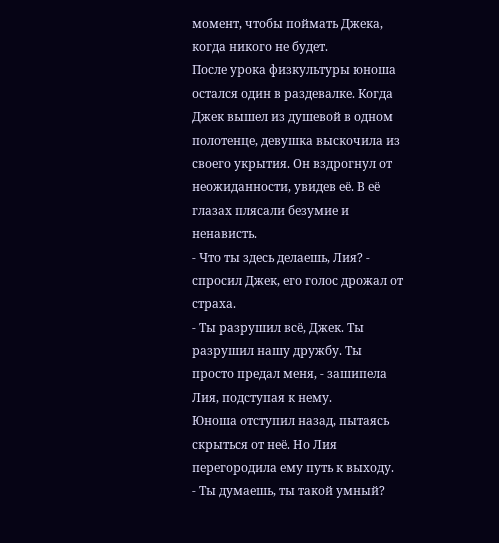момент, чтобы поймать Джека, когда никого не будет.
После урока физкультуры юноша остался один в раздевалке. Когда Джек вышел из душевой в одном полотенце, девушка выскочила из своего укрытия. Он вздрогнул от неожиданности, увидев её. В её глазах плясали безумие и ненависть.
- Что ты здесь делаешь, Лия? - спросил Джек, его голос дрожал от страха.
- Ты разрушил всё, Джек. Ты разрушил нашу дружбу. Ты просто предал меня, - зашипела Лия, подступая к нему.
Юноша отступил назад, пытаясь скрыться от неё. Но Лия перегородила ему путь к выходу.
- Ты думаешь, ты такой умный?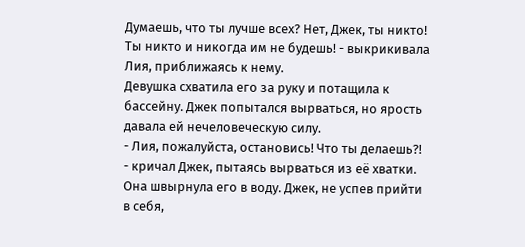Думаешь, что ты лучше всех? Нет, Джек, ты никто! Ты никто и никогда им не будешь! - выкрикивала Лия, приближаясь к нему.
Девушка схватила его за руку и потащила к бассейну. Джек попытался вырваться, но ярость давала ей нечеловеческую силу.
- Лия, пожалуйста, остановись! Что ты делаешь?! - кричал Джек, пытаясь вырваться из её хватки.
Она швырнула его в воду. Джек, не успев прийти в себя,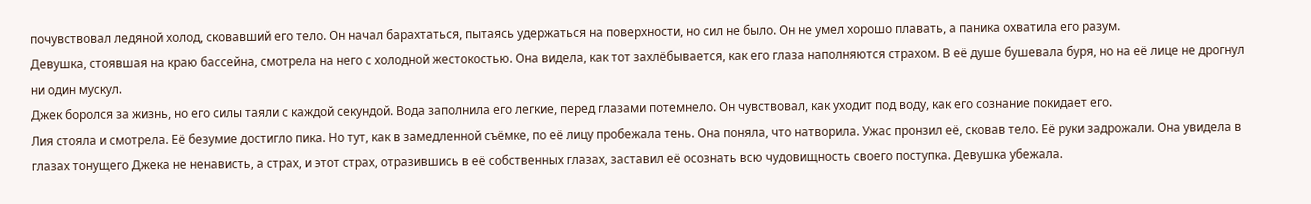почувствовал ледяной холод, сковавший его тело. Он начал барахтаться, пытаясь удержаться на поверхности, но сил не было. Он не умел хорошо плавать, а паника охватила его разум.
Девушка, стоявшая на краю бассейна, смотрела на него с холодной жестокостью. Она видела, как тот захлёбывается, как его глаза наполняются страхом. В её душе бушевала буря, но на её лице не дрогнул ни один мускул.
Джек боролся за жизнь, но его силы таяли с каждой секундой. Вода заполнила его легкие, перед глазами потемнело. Он чувствовал, как уходит под воду, как его сознание покидает его.
Лия стояла и смотрела. Её безумие достигло пика. Но тут, как в замедленной съёмке, по её лицу пробежала тень. Она поняла, что натворила. Ужас пронзил её, сковав тело. Её руки задрожали. Она увидела в глазах тонущего Джека не ненависть, а страх, и этот страх, отразившись в её собственных глазах, заставил её осознать всю чудовищность своего поступка. Девушка убежала.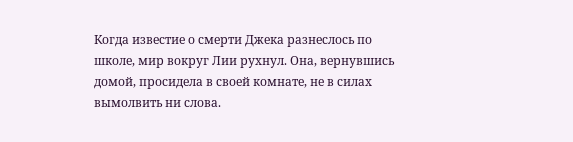Когда известие о смерти Джека разнеслось по школе, мир вокруг Лии рухнул. Она, вернувшись домой, просидела в своей комнате, не в силах вымолвить ни слова.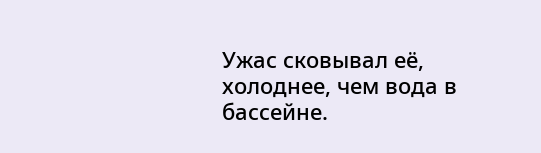Ужас сковывал её, холоднее, чем вода в бассейне.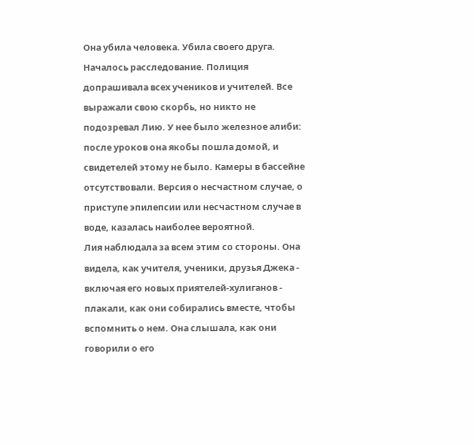Она убила человека. Убила своего друга.
Началось расследование. Полиция допрашивала всех учеников и учителей. Все выражали свою скорбь, но никто не подозревал Лию. У нее было железное алиби: после уроков она якобы пошла домой, и свидетелей этому не было. Камеры в бассейне отсутствовали. Версия о несчастном случае, о приступе эпилепсии или несчастном случае в воде, казалась наиболее вероятной.
Лия наблюдала за всем этим со стороны. Она видела, как учителя, ученики, друзья Джека - включая его новых приятелей-хулиганов - плакали, как они собирались вместе, чтобы вспомнить о нем. Она слышала, как они говорили о его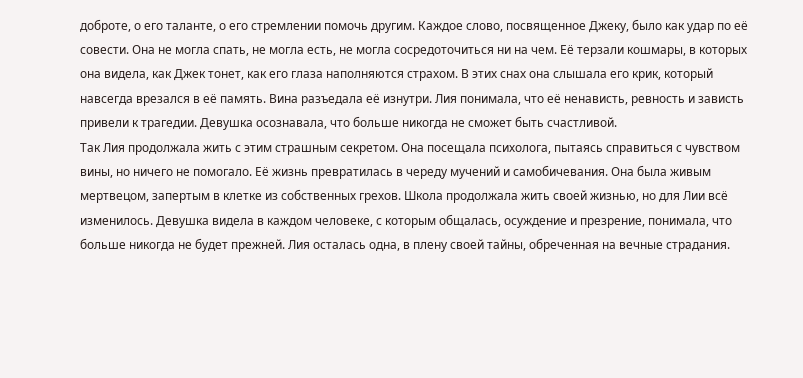доброте, о его таланте, о его стремлении помочь другим. Каждое слово, посвященное Джеку, было как удар по её совести. Она не могла спать, не могла есть, не могла сосредоточиться ни на чем. Её терзали кошмары, в которых она видела, как Джек тонет, как его глаза наполняются страхом. В этих снах она слышала его крик, который навсегда врезался в её память. Вина разъедала её изнутри. Лия понимала, что её ненависть, ревность и зависть привели к трагедии. Девушка осознавала, что больше никогда не сможет быть счастливой.
Так Лия продолжала жить с этим страшным секретом. Она посещала психолога, пытаясь справиться с чувством вины, но ничего не помогало. Её жизнь превратилась в череду мучений и самобичевания. Она была живым мертвецом, запертым в клетке из собственных грехов. Школа продолжала жить своей жизнью, но для Лии всё изменилось. Девушка видела в каждом человеке, с которым общалась, осуждение и презрение, понимала, что больше никогда не будет прежней. Лия осталась одна, в плену своей тайны, обреченная на вечные страдания.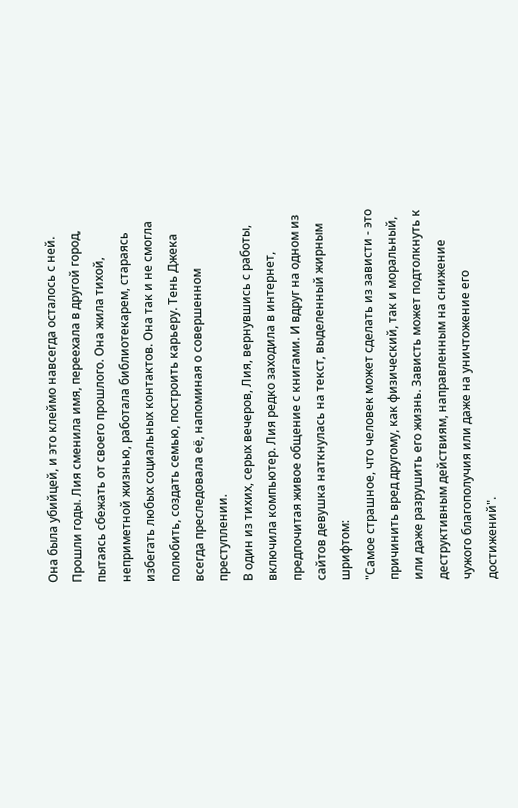Она была убийцей, и это клеймо навсегда осталось с ней.
Прошли годы. Лия сменила имя, переехала в другой город, пытаясь сбежать от своего прошлого. Она жила тихой, неприметной жизнью, работала библиотекарем, стараясь избегать любых социальных контактов. Она так и не смогла полюбить, создать семью, построить карьеру. Тень Джека всегда преследовала её, напоминая о совершенном преступлении.
В один из тихих, серых вечеров, Лия, вернувшись с работы, включила компьютер. Лия редко заходила в интернет, предпочитая живое общение с книгами. И вдруг на одном из сайтов девушка наткнулась на текст, выделенный жирным шрифтом:
"Самое страшное, что человек может сделать из зависти - это причинить вред другому, как физический, так и моральный, или даже разрушить его жизнь. Зависть может подтолкнуть к деструктивным действиям, направленным на снижение чужого благополучия или даже на уничтожение его достижений".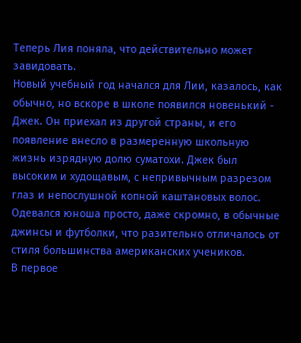Теперь Лия поняла, что действительно может завидовать.
Новый учебный год начался для Лии, казалось, как обычно, но вскоре в школе появился новенький - Джек. Он приехал из другой страны, и его появление внесло в размеренную школьную жизнь изрядную долю суматохи. Джек был высоким и худощавым, с непривычным разрезом глаз и непослушной копной каштановых волос. Одевался юноша просто, даже скромно, в обычные джинсы и футболки, что разительно отличалось от стиля большинства американских учеников.
В первое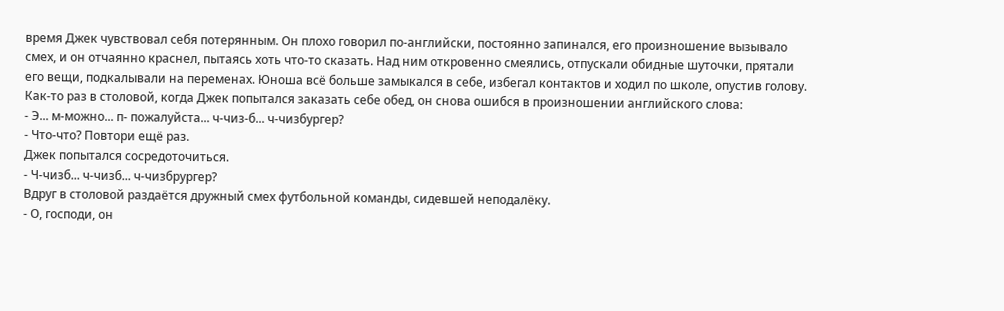время Джек чувствовал себя потерянным. Он плохо говорил по-английски, постоянно запинался, его произношение вызывало смех, и он отчаянно краснел, пытаясь хоть что-то сказать. Над ним откровенно смеялись, отпускали обидные шуточки, прятали его вещи, подкалывали на переменах. Юноша всё больше замыкался в себе, избегал контактов и ходил по школе, опустив голову.
Как-то раз в столовой, когда Джек попытался заказать себе обед, он снова ошибся в произношении английского слова:
- Э... м-можно... п- пожалуйста... ч-чиз-б... ч-чизбургер?
- Что-что? Повтори ещё раз.
Джек попытался сосредоточиться.
- Ч-чизб... ч-чизб... ч-чизбрургер?
Вдруг в столовой раздаётся дружный смех футбольной команды, сидевшей неподалёку.
- О, господи, он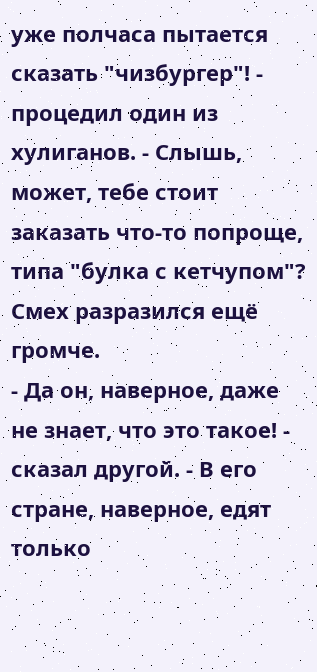уже полчаса пытается сказать "чизбургер"! - процедил один из хулиганов. - Слышь, может, тебе стоит заказать что-то попроще, типа "булка с кетчупом"?
Смех разразился ещё громче.
- Да он, наверное, даже не знает, что это такое! - сказал другой. - В его стране, наверное, едят только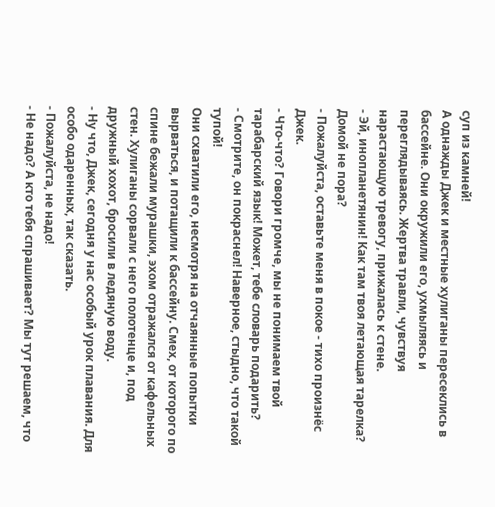суп из камней!
А однажды Джек и местные хулиганы пересеклись в бассейне. Они окружили его, ухмыляясь и переглядываясь. Жертва травли, чувствуя нарастающую тревогу, прижалась к стене.
- Эй, инопланетянин! Как там твоя летающая тарелка? Домой не пора?
- Пожалуйста, оставьте меня в покое - тихо произнёс Джек.
- Что-что? Говори громче, мы не понимаем твой тарабарский язык! Может, тебе словарь подарить?
- Смотрите, он покраснел! Наверное, стыдно, что такой тупой!
Они схватили его, несмотря на отчаянные попытки вырваться, и потащили к бассейну. Смех, от которого по спине бежали мурашки, эхом отражался от кафельных стен. Хулиганы сорвали с него полотенце и, под дружный хохот, бросили в ледяную воду.
- Ну что, Джек, сегодня у нас особый урок плавания. Для особо одаренных, так сказать.
- Пожалуйста, не надо!
- Не надо? А кто тебя спрашивает? Мы тут решаем, что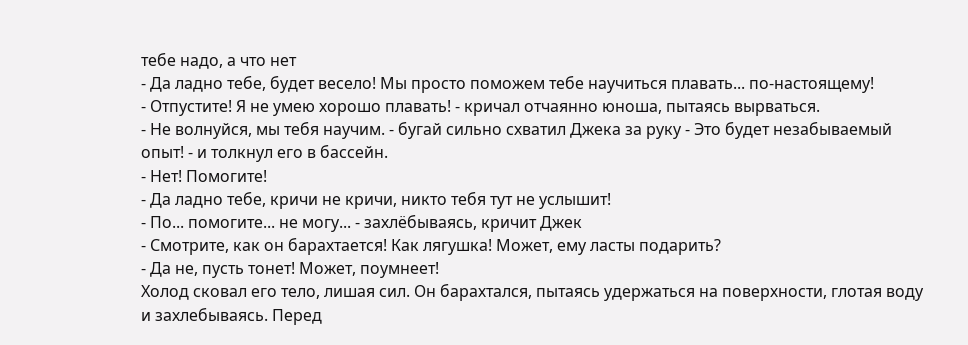тебе надо, а что нет
- Да ладно тебе, будет весело! Мы просто поможем тебе научиться плавать... по-настоящему!
- Отпустите! Я не умею хорошо плавать! - кричал отчаянно юноша, пытаясь вырваться.
- Не волнуйся, мы тебя научим. - бугай сильно схватил Джека за руку - Это будет незабываемый опыт! - и толкнул его в бассейн.
- Нет! Помогите!
- Да ладно тебе, кричи не кричи, никто тебя тут не услышит!
- По... помогите... не могу... - захлёбываясь, кричит Джек
- Смотрите, как он барахтается! Как лягушка! Может, ему ласты подарить?
- Да не, пусть тонет! Может, поумнеет!
Холод сковал его тело, лишая сил. Он барахтался, пытаясь удержаться на поверхности, глотая воду и захлебываясь. Перед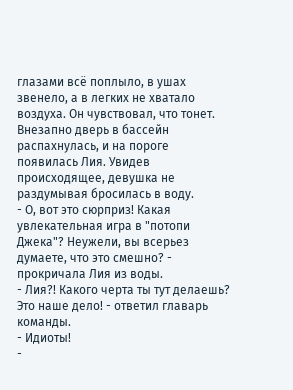глазами всё поплыло, в ушах звенело, а в легких не хватало воздуха. Он чувствовал, что тонет.
Внезапно дверь в бассейн распахнулась, и на пороге появилась Лия. Увидев происходящее, девушка не раздумывая бросилась в воду.
- О, вот это сюрприз! Какая увлекательная игра в "потопи Джека"? Неужели, вы всерьез думаете, что это смешно? - прокричала Лия из воды.
- Лия?! Какого черта ты тут делаешь? Это наше дело! - ответил главарь команды.
- Идиоты!
-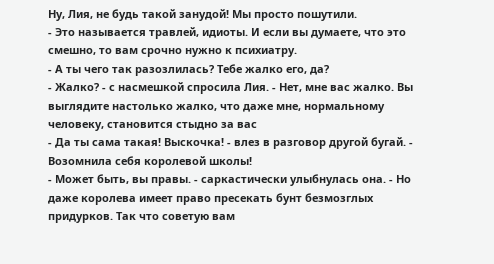Ну, Лия, не будь такой занудой! Мы просто пошутили.
- Это называется травлей, идиоты. И если вы думаете, что это смешно, то вам срочно нужно к психиатру.
- А ты чего так разозлилась? Тебе жалко его, да?
- Жалко? - с насмешкой спросила Лия. - Нет, мне вас жалко. Вы выглядите настолько жалко, что даже мне, нормальному человеку, становится стыдно за вас
- Да ты сама такая! Выскочка! - влез в разговор другой бугай. - Возомнила себя королевой школы!
- Может быть, вы правы. - саркастически улыбнулась она. - Но даже королева имеет право пресекать бунт безмозглых придурков. Так что советую вам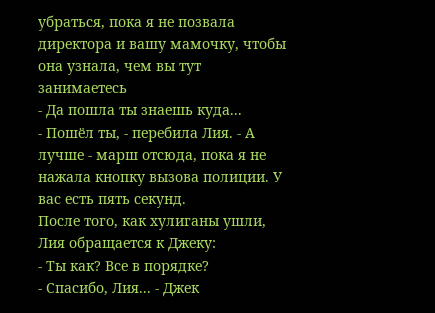убраться, пока я не позвала директора и вашу мамочку, чтобы она узнала, чем вы тут занимаетесь
- Да пошла ты знаешь куда...
- Пошёл ты, - перебила Лия. - А лучше - марш отсюда, пока я не нажала кнопку вызова полиции. У вас есть пять секунд.
После того, как хулиганы ушли, Лия обращается к Джеку:
- Ты как? Все в порядке?
- Спасибо, Лия... - Джек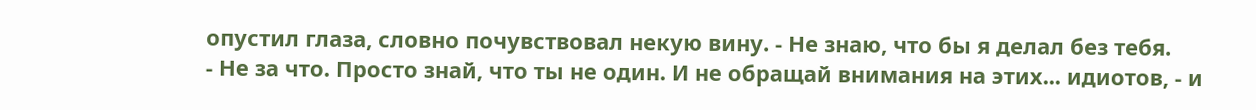опустил глаза, словно почувствовал некую вину. - Не знаю, что бы я делал без тебя.
- Не за что. Просто знай, что ты не один. И не обращай внимания на этих... идиотов, - и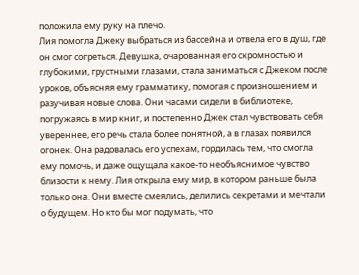положила ему руку на плечо.
Лия помогла Джеку выбраться из бассейна и отвела его в душ, где он смог согреться. Девушка, очарованная его скромностью и глубокими, грустными глазами, стала заниматься с Джеком после уроков, объясняя ему грамматику, помогая с произношением и разучивая новые слова. Они часами сидели в библиотеке, погружаясь в мир книг, и постепенно Джек стал чувствовать себя увереннее, его речь стала более понятной, а в глазах появился огонек. Она радовалась его успехам, гордилась тем, что смогла ему помочь, и даже ощущала какое-то необъяснимое чувство близости к нему. Лия открыла ему мир, в котором раньше была только она. Они вместе смеялись, делились секретами и мечтали о будущем. Но кто бы мог подумать, что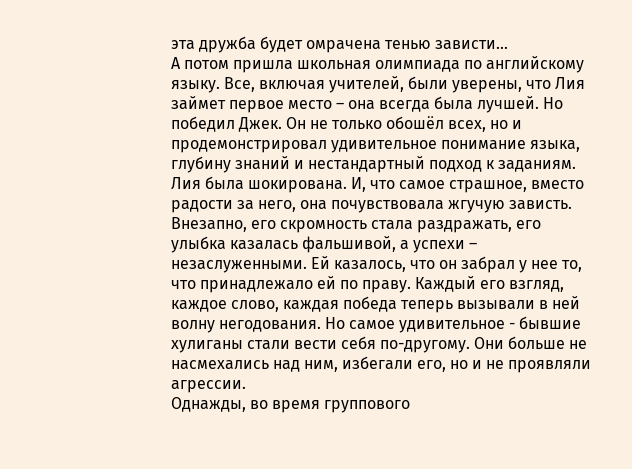эта дружба будет омрачена тенью зависти...
А потом пришла школьная олимпиада по английскому языку. Все, включая учителей, были уверены, что Лия займет первое место – она всегда была лучшей. Но победил Джек. Он не только обошёл всех, но и продемонстрировал удивительное понимание языка, глубину знаний и нестандартный подход к заданиям.
Лия была шокирована. И, что самое страшное, вместо радости за него, она почувствовала жгучую зависть. Внезапно, его скромность стала раздражать, его улыбка казалась фальшивой, а успехи – незаслуженными. Ей казалось, что он забрал у нее то, что принадлежало ей по праву. Каждый его взгляд, каждое слово, каждая победа теперь вызывали в ней волну негодования. Но самое удивительное - бывшие хулиганы стали вести себя по-другому. Они больше не насмехались над ним, избегали его, но и не проявляли агрессии.
Однажды, во время группового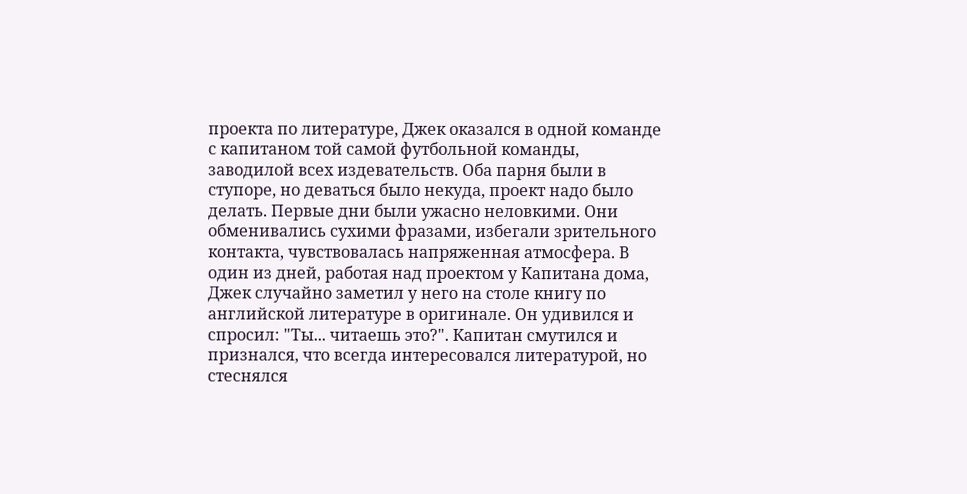проекта по литературе, Джек оказался в одной команде с капитаном той самой футбольной команды, заводилой всех издевательств. Оба парня были в ступоре, но деваться было некуда, проект надо было делать. Первые дни были ужасно неловкими. Они обменивались сухими фразами, избегали зрительного контакта, чувствовалась напряженная атмосфера. В один из дней, работая над проектом у Капитана дома, Джек случайно заметил у него на столе книгу по английской литературе в оригинале. Он удивился и спросил: "Ты... читаешь это?". Капитан смутился и признался, что всегда интересовался литературой, но стеснялся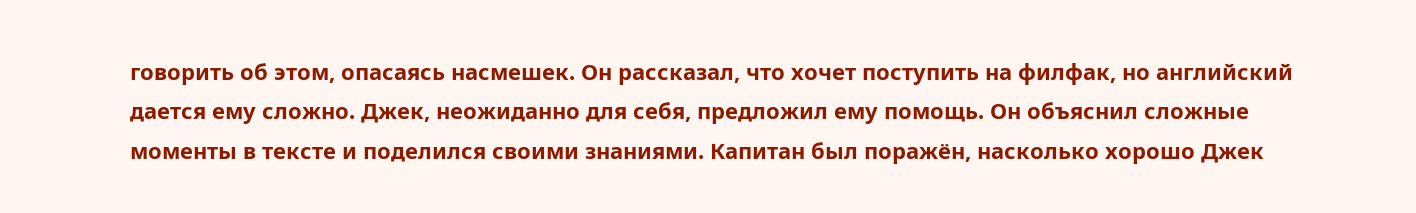говорить об этом, опасаясь насмешек. Он рассказал, что хочет поступить на филфак, но английский дается ему сложно. Джек, неожиданно для себя, предложил ему помощь. Он объяснил сложные моменты в тексте и поделился своими знаниями. Капитан был поражён, насколько хорошо Джек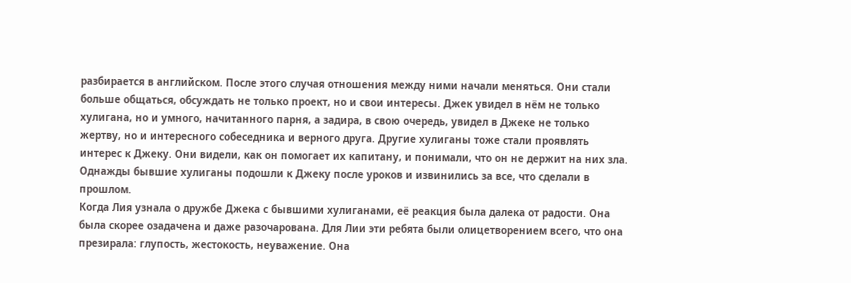разбирается в английском. После этого случая отношения между ними начали меняться. Они стали больше общаться, обсуждать не только проект, но и свои интересы. Джек увидел в нём не только хулигана, но и умного, начитанного парня, а задира, в свою очередь, увидел в Джеке не только жертву, но и интересного собеседника и верного друга. Другие хулиганы тоже стали проявлять интерес к Джеку. Они видели, как он помогает их капитану, и понимали, что он не держит на них зла. Однажды бывшие хулиганы подошли к Джеку после уроков и извинились за все, что сделали в прошлом.
Когда Лия узнала о дружбе Джека с бывшими хулиганами, её реакция была далека от радости. Она была скорее озадачена и даже разочарована. Для Лии эти ребята были олицетворением всего, что она презирала: глупость, жестокость, неуважение. Она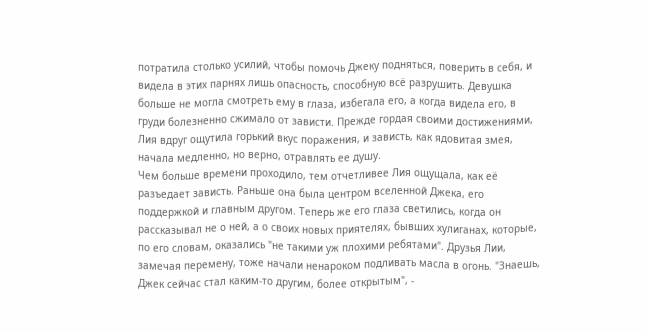потратила столько усилий, чтобы помочь Джеку подняться, поверить в себя, и видела в этих парнях лишь опасность, способную всё разрушить. Девушка больше не могла смотреть ему в глаза, избегала его, а когда видела его, в груди болезненно сжимало от зависти. Прежде гордая своими достижениями, Лия вдруг ощутила горький вкус поражения, и зависть, как ядовитая змея, начала медленно, но верно, отравлять ее душу.
Чем больше времени проходило, тем отчетливее Лия ощущала, как её разъедает зависть. Раньше она была центром вселенной Джека, его поддержкой и главным другом. Теперь же его глаза светились, когда он рассказывал не о ней, а о своих новых приятелях, бывших хулиганах, которые, по его словам, оказались "не такими уж плохими ребятами". Друзья Лии, замечая перемену, тоже начали ненароком подливать масла в огонь. "Знаешь, Джек сейчас стал каким-то другим, более открытым", -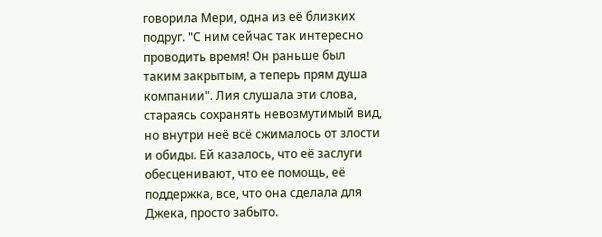говорила Мери, одна из её близких подруг. "С ним сейчас так интересно проводить время! Он раньше был таким закрытым, а теперь прям душа компании". Лия слушала эти слова, стараясь сохранять невозмутимый вид, но внутри неё всё сжималось от злости и обиды. Ей казалось, что её заслуги обесценивают, что ее помощь, её поддержка, все, что она сделала для Джека, просто забыто.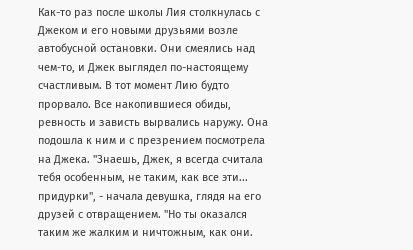Как-то раз после школы Лия столкнулась с Джеком и его новыми друзьями возле автобусной остановки. Они смеялись над чем-то, и Джек выглядел по-настоящему счастливым. В тот момент Лию будто прорвало. Все накопившиеся обиды, ревность и зависть вырвались наружу. Она подошла к ним и с презрением посмотрела на Джека. "Знаешь, Джек, я всегда считала тебя особенным, не таким, как все эти... придурки", - начала девушка, глядя на его друзей с отвращением. "Но ты оказался таким же жалким и ничтожным, как они.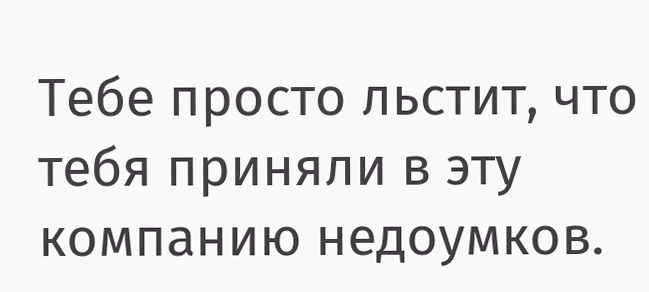Тебе просто льстит, что тебя приняли в эту компанию недоумков.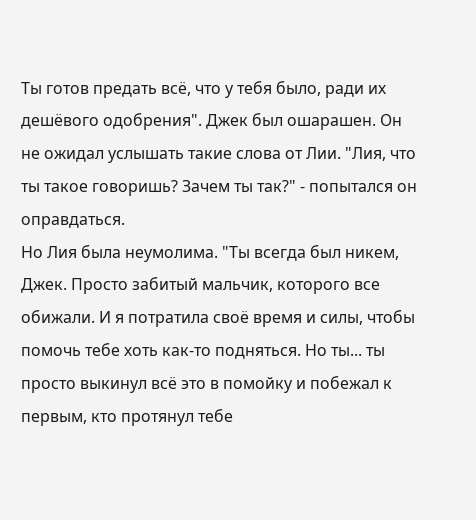Ты готов предать всё, что у тебя было, ради их дешёвого одобрения". Джек был ошарашен. Он не ожидал услышать такие слова от Лии. "Лия, что ты такое говоришь? Зачем ты так?" - попытался он оправдаться.
Но Лия была неумолима. "Ты всегда был никем, Джек. Просто забитый мальчик, которого все обижали. И я потратила своё время и силы, чтобы помочь тебе хоть как-то подняться. Но ты... ты просто выкинул всё это в помойку и побежал к первым, кто протянул тебе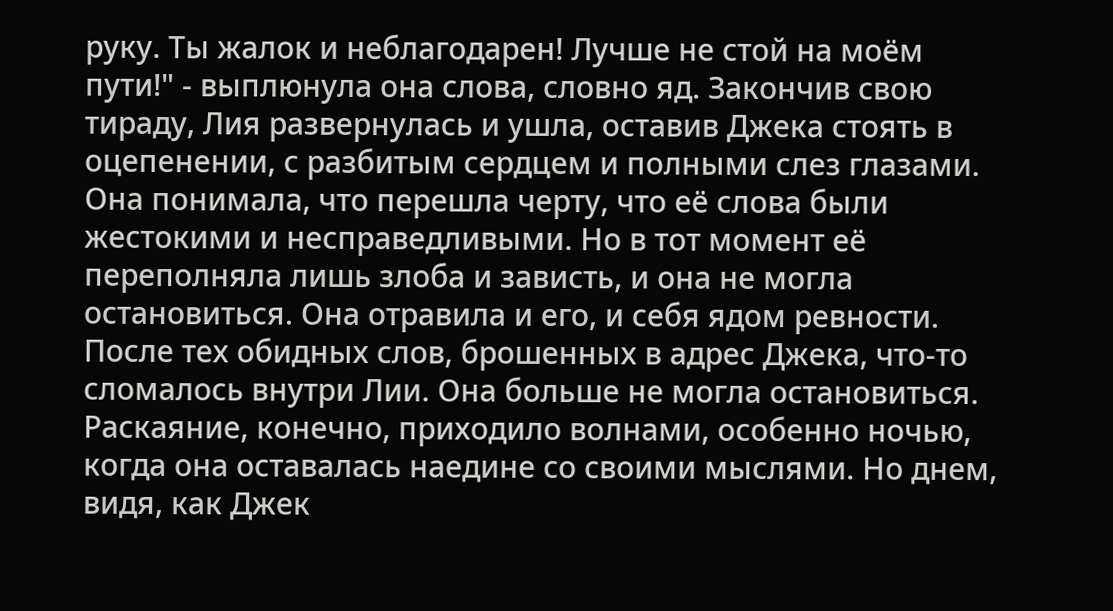руку. Ты жалок и неблагодарен! Лучше не стой на моём пути!" - выплюнула она слова, словно яд. Закончив свою тираду, Лия развернулась и ушла, оставив Джека стоять в оцепенении, с разбитым сердцем и полными слез глазами. Она понимала, что перешла черту, что её слова были жестокими и несправедливыми. Но в тот момент её переполняла лишь злоба и зависть, и она не могла остановиться. Она отравила и его, и себя ядом ревности.
После тех обидных слов, брошенных в адрес Джека, что-то сломалось внутри Лии. Она больше не могла остановиться. Раскаяние, конечно, приходило волнами, особенно ночью, когда она оставалась наедине со своими мыслями. Но днем, видя, как Джек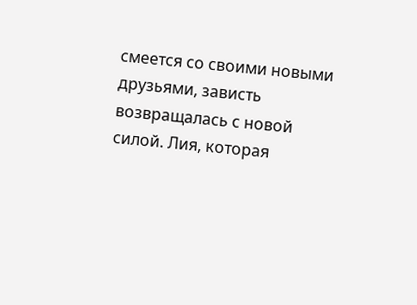смеется со своими новыми друзьями, зависть возвращалась с новой силой. Лия, которая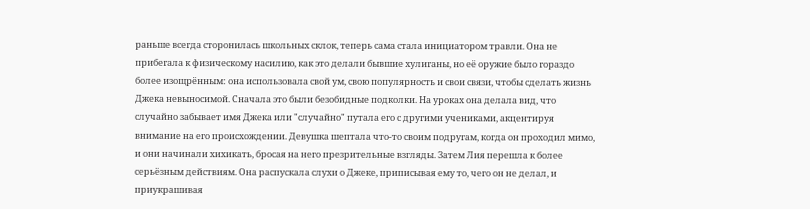раньше всегда сторонилась школьных склок, теперь сама стала инициатором травли. Она не прибегала к физическому насилию, как это делали бывшие хулиганы, но её оружие было гораздо более изощрённым: она использовала свой ум, свою популярность и свои связи, чтобы сделать жизнь Джека невыносимой. Сначала это были безобидные подколки. На уроках она делала вид, что случайно забывает имя Джека или "случайно" путала его с другими учениками, акцентируя внимание на его происхождении. Девушка шептала что-то своим подругам, когда он проходил мимо, и они начинали хихикать, бросая на него презрительные взгляды. Затем Лия перешла к более серьёзным действиям. Она распускала слухи о Джеке, приписывая ему то, чего он не делал, и приукрашивая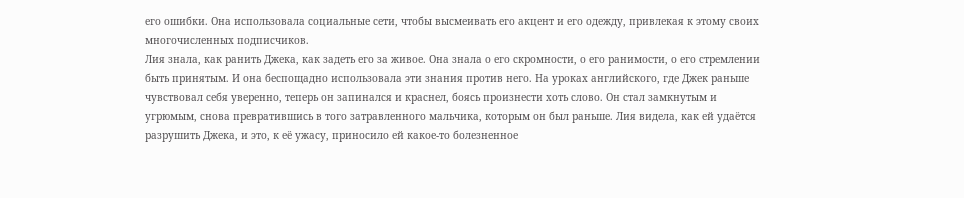его ошибки. Она использовала социальные сети, чтобы высмеивать его акцент и его одежду, привлекая к этому своих многочисленных подписчиков.
Лия знала, как ранить Джека, как задеть его за живое. Она знала о его скромности, о его ранимости, о его стремлении быть принятым. И она беспощадно использовала эти знания против него. На уроках английского, где Джек раньше чувствовал себя уверенно, теперь он запинался и краснел, боясь произнести хоть слово. Он стал замкнутым и угрюмым, снова превратившись в того затравленного мальчика, которым он был раньше. Лия видела, как ей удаётся разрушить Джека, и это, к её ужасу, приносило ей какое-то болезненное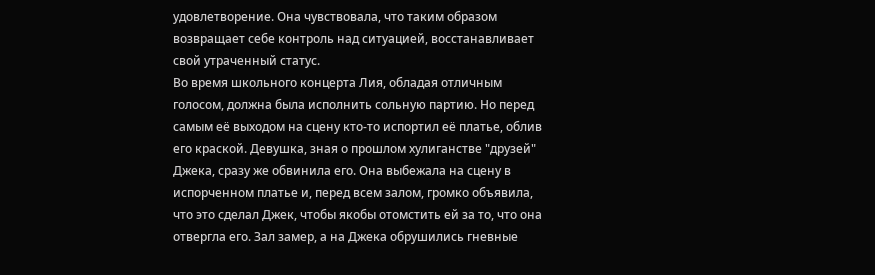удовлетворение. Она чувствовала, что таким образом возвращает себе контроль над ситуацией, восстанавливает свой утраченный статус.
Во время школьного концерта Лия, обладая отличным голосом, должна была исполнить сольную партию. Но перед самым её выходом на сцену кто-то испортил её платье, облив его краской. Девушка, зная о прошлом хулиганстве "друзей" Джека, сразу же обвинила его. Она выбежала на сцену в испорченном платье и, перед всем залом, громко объявила, что это сделал Джек, чтобы якобы отомстить ей за то, что она отвергла его. Зал замер, а на Джека обрушились гневные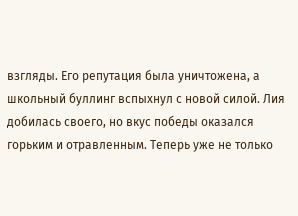взгляды. Его репутация была уничтожена, а школьный буллинг вспыхнул с новой силой. Лия добилась своего, но вкус победы оказался горьким и отравленным. Теперь уже не только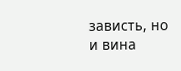зависть, но и вина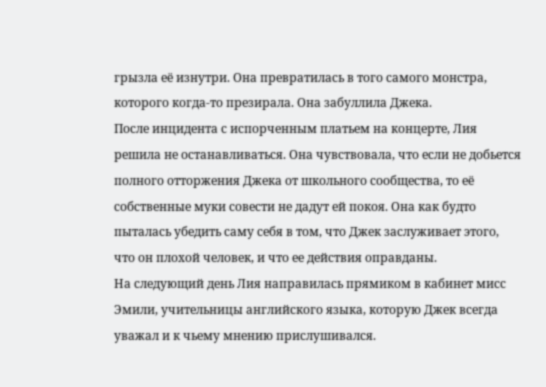грызла её изнутри. Она превратилась в того самого монстра, которого когда-то презирала. Она забуллила Джека.
После инцидента с испорченным платьем на концерте, Лия решила не останавливаться. Она чувствовала, что если не добьется полного отторжения Джека от школьного сообщества, то её собственные муки совести не дадут ей покоя. Она как будто пыталась убедить саму себя в том, что Джек заслуживает этого, что он плохой человек, и что ее действия оправданы.
На следующий день Лия направилась прямиком в кабинет мисс Эмили, учительницы английского языка, которую Джек всегда уважал и к чьему мнению прислушивался.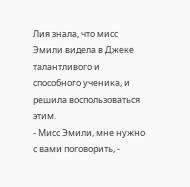Лия знала, что мисс Эмили видела в Джеке талантливого и способного ученика, и решила воспользоваться этим.
- Мисс Эмили, мне нужно с вами поговорить, -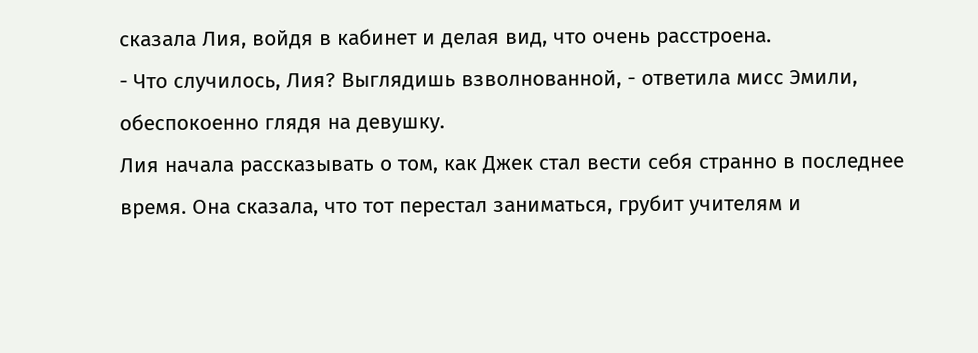сказала Лия, войдя в кабинет и делая вид, что очень расстроена.
- Что случилось, Лия? Выглядишь взволнованной, - ответила мисс Эмили, обеспокоенно глядя на девушку.
Лия начала рассказывать о том, как Джек стал вести себя странно в последнее время. Она сказала, что тот перестал заниматься, грубит учителям и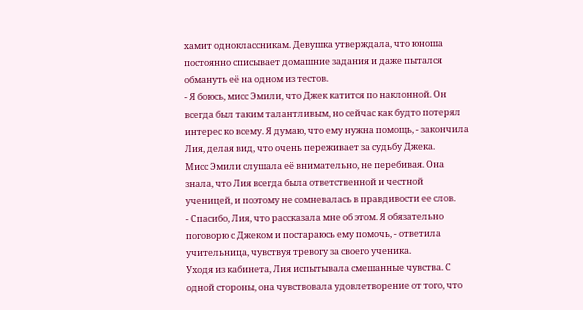хамит одноклассникам. Девушка утверждала, что юноша постоянно списывает домашние задания и даже пытался обмануть её на одном из тестов.
- Я боюсь, мисс Эмили, что Джек катится по наклонной. Он всегда был таким талантливым, но сейчас как будто потерял интерес ко всему. Я думаю, что ему нужна помощь, - закончила Лия, делая вид, что очень переживает за судьбу Джека.
Мисс Эмили слушала её внимательно, не перебивая. Она знала, что Лия всегда была ответственной и честной ученицей, и поэтому не сомневалась в правдивости ее слов.
- Спасибо, Лия, что рассказала мне об этом. Я обязательно поговорю с Джеком и постараюсь ему помочь, - ответила учительница, чувствуя тревогу за своего ученика.
Уходя из кабинета, Лия испытывала смешанные чувства. С одной стороны, она чувствовала удовлетворение от того, что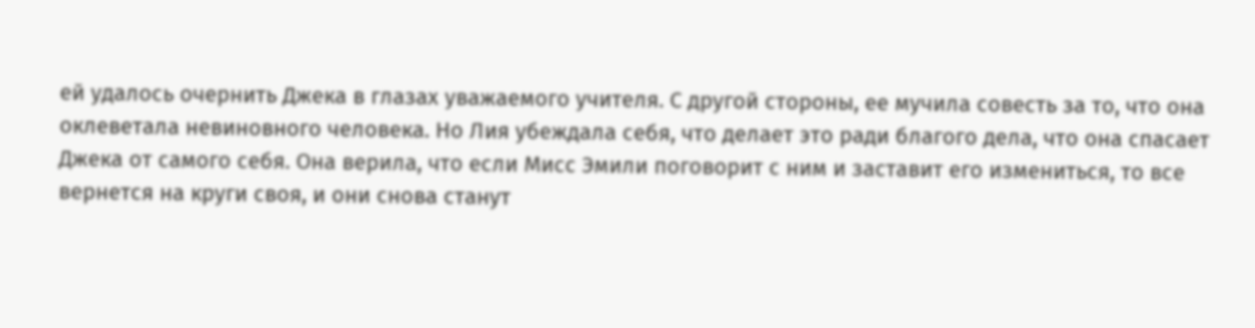ей удалось очернить Джека в глазах уважаемого учителя. С другой стороны, ее мучила совесть за то, что она оклеветала невиновного человека. Но Лия убеждала себя, что делает это ради благого дела, что она спасает Джека от самого себя. Она верила, что если Мисс Эмили поговорит с ним и заставит его измениться, то все вернется на круги своя, и они снова станут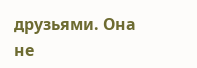друзьями. Она не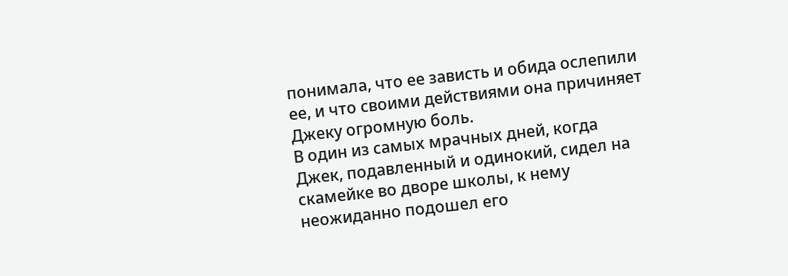понимала, что ее зависть и обида ослепили ее, и что своими действиями она причиняет Джеку огромную боль.
В один из самых мрачных дней, когда Джек, подавленный и одинокий, сидел на скамейке во дворе школы, к нему неожиданно подошел его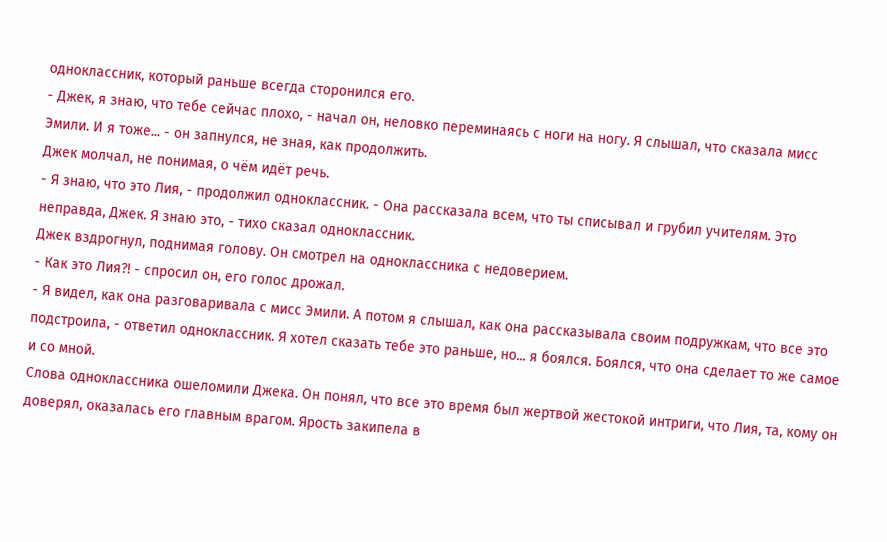одноклассник, который раньше всегда сторонился его.
- Джек, я знаю, что тебе сейчас плохо, - начал он, неловко переминаясь с ноги на ногу. Я слышал, что сказала мисс Эмили. И я тоже... - он запнулся, не зная, как продолжить.
Джек молчал, не понимая, о чём идёт речь.
- Я знаю, что это Лия, - продолжил одноклассник. - Она рассказала всем, что ты списывал и грубил учителям. Это неправда, Джек. Я знаю это, - тихо сказал одноклассник.
Джек вздрогнул, поднимая голову. Он смотрел на одноклассника с недоверием.
- Как это Лия?! - спросил он, его голос дрожал.
- Я видел, как она разговаривала с мисс Эмили. А потом я слышал, как она рассказывала своим подружкам, что все это подстроила, - ответил одноклассник. Я хотел сказать тебе это раньше, но... я боялся. Боялся, что она сделает то же самое и со мной.
Слова одноклассника ошеломили Джека. Он понял, что все это время был жертвой жестокой интриги, что Лия, та, кому он доверял, оказалась его главным врагом. Ярость закипела в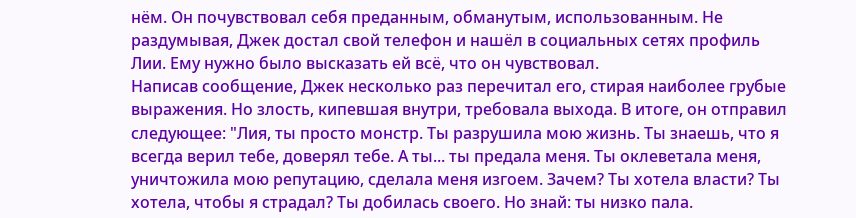нём. Он почувствовал себя преданным, обманутым, использованным. Не раздумывая, Джек достал свой телефон и нашёл в социальных сетях профиль Лии. Ему нужно было высказать ей всё, что он чувствовал.
Написав сообщение, Джек несколько раз перечитал его, стирая наиболее грубые выражения. Но злость, кипевшая внутри, требовала выхода. В итоге, он отправил следующее: "Лия, ты просто монстр. Ты разрушила мою жизнь. Ты знаешь, что я всегда верил тебе, доверял тебе. А ты... ты предала меня. Ты оклеветала меня, уничтожила мою репутацию, сделала меня изгоем. Зачем? Ты хотела власти? Ты хотела, чтобы я страдал? Ты добилась своего. Но знай: ты низко пала.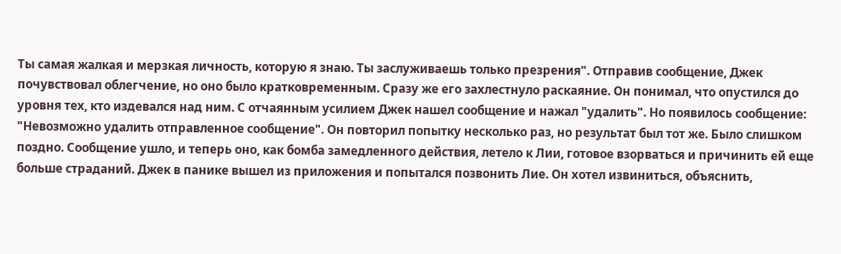Ты самая жалкая и мерзкая личность, которую я знаю. Ты заслуживаешь только презрения". Отправив сообщение, Джек почувствовал облегчение, но оно было кратковременным. Сразу же его захлестнуло раскаяние. Он понимал, что опустился до уровня тех, кто издевался над ним. С отчаянным усилием Джек нашел сообщение и нажал "удалить". Но появилось сообщение: "Невозможно удалить отправленное сообщение". Он повторил попытку несколько раз, но результат был тот же. Было слишком поздно. Сообщение ушло, и теперь оно, как бомба замедленного действия, летело к Лии, готовое взорваться и причинить ей еще больше страданий. Джек в панике вышел из приложения и попытался позвонить Лие. Он хотел извиниться, объяснить,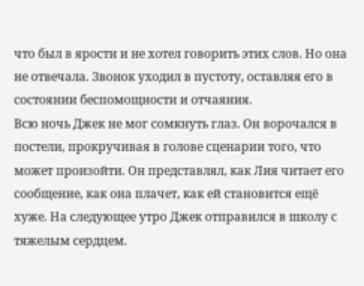что был в ярости и не хотел говорить этих слов. Но она не отвечала. Звонок уходил в пустоту, оставляя его в состоянии беспомощности и отчаяния.
Всю ночь Джек не мог сомкнуть глаз. Он ворочался в постели, прокручивая в голове сценарии того, что может произойти. Он представлял, как Лия читает его сообщение, как она плачет, как ей становится ещё хуже. На следующее утро Джек отправился в школу с тяжелым сердцем.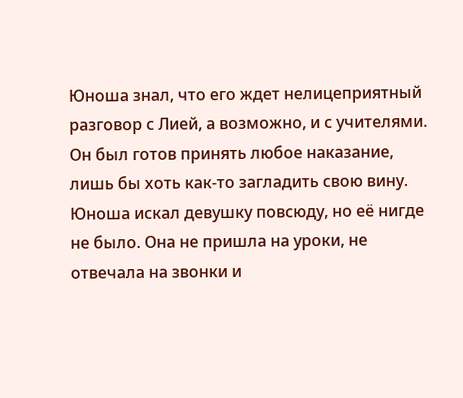Юноша знал, что его ждет нелицеприятный разговор с Лией, а возможно, и с учителями. Он был готов принять любое наказание, лишь бы хоть как-то загладить свою вину. Юноша искал девушку повсюду, но её нигде не было. Она не пришла на уроки, не отвечала на звонки и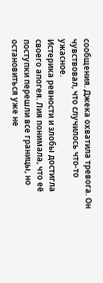сообщения. Джека охватила тревога. Он чувствовал, что случилось что-то ужасное.
Истерика ревности и злобы достигла своего апогея. Лия понимала, что её поступки перешли все границы, но остановиться уже не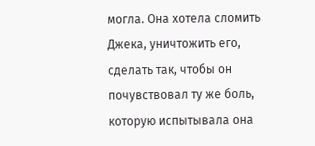могла. Она хотела сломить Джека, уничтожить его, сделать так, чтобы он почувствовал ту же боль, которую испытывала она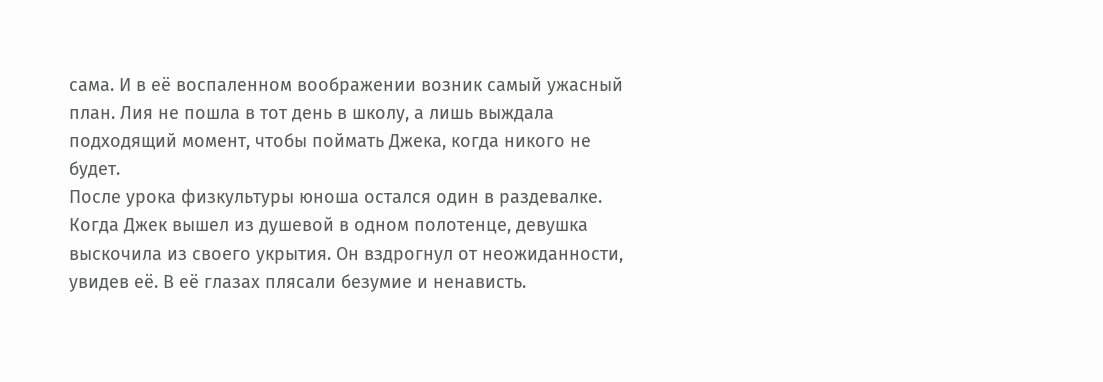сама. И в её воспаленном воображении возник самый ужасный план. Лия не пошла в тот день в школу, а лишь выждала подходящий момент, чтобы поймать Джека, когда никого не будет.
После урока физкультуры юноша остался один в раздевалке. Когда Джек вышел из душевой в одном полотенце, девушка выскочила из своего укрытия. Он вздрогнул от неожиданности, увидев её. В её глазах плясали безумие и ненависть.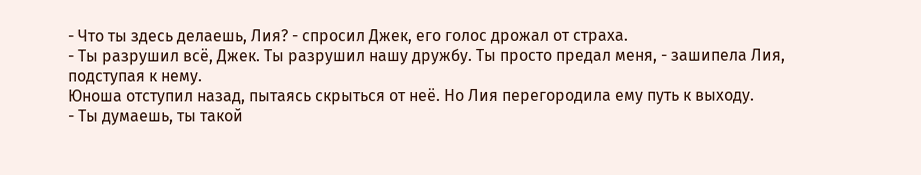- Что ты здесь делаешь, Лия? - спросил Джек, его голос дрожал от страха.
- Ты разрушил всё, Джек. Ты разрушил нашу дружбу. Ты просто предал меня, - зашипела Лия, подступая к нему.
Юноша отступил назад, пытаясь скрыться от неё. Но Лия перегородила ему путь к выходу.
- Ты думаешь, ты такой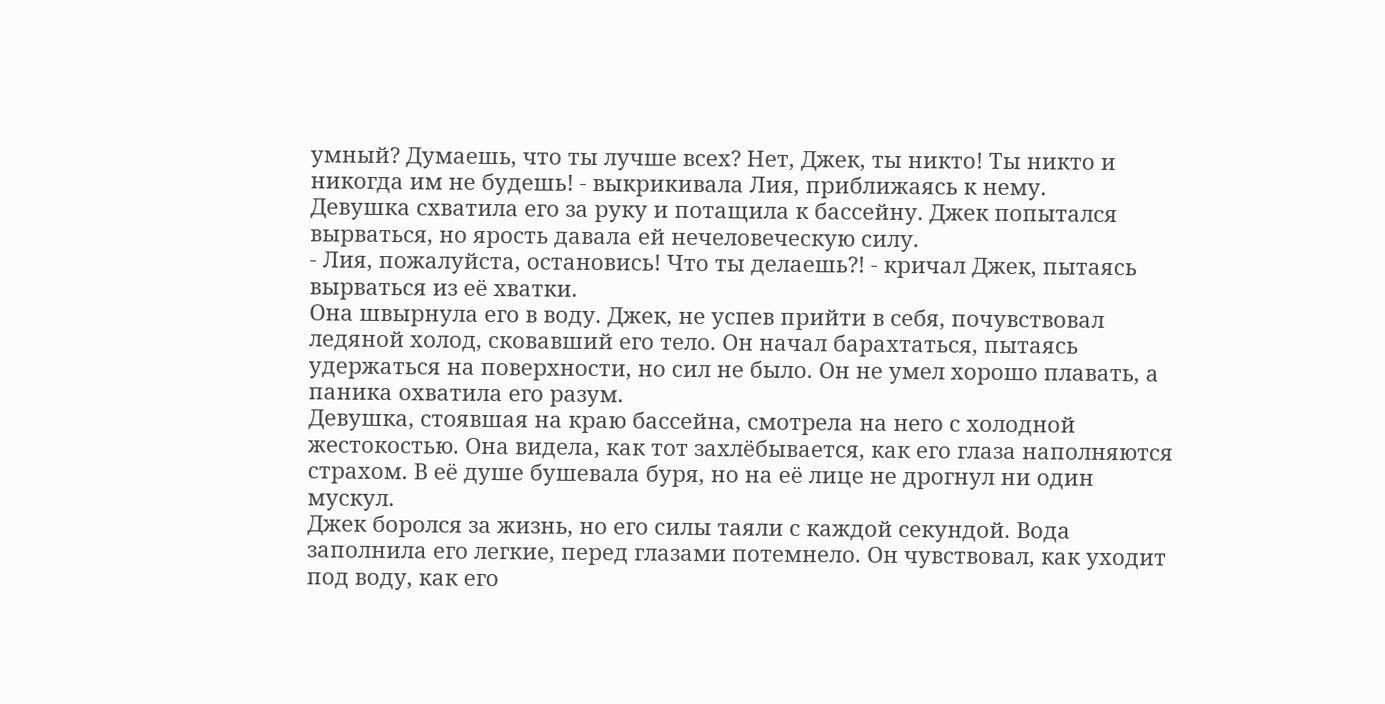умный? Думаешь, что ты лучше всех? Нет, Джек, ты никто! Ты никто и никогда им не будешь! - выкрикивала Лия, приближаясь к нему.
Девушка схватила его за руку и потащила к бассейну. Джек попытался вырваться, но ярость давала ей нечеловеческую силу.
- Лия, пожалуйста, остановись! Что ты делаешь?! - кричал Джек, пытаясь вырваться из её хватки.
Она швырнула его в воду. Джек, не успев прийти в себя, почувствовал ледяной холод, сковавший его тело. Он начал барахтаться, пытаясь удержаться на поверхности, но сил не было. Он не умел хорошо плавать, а паника охватила его разум.
Девушка, стоявшая на краю бассейна, смотрела на него с холодной жестокостью. Она видела, как тот захлёбывается, как его глаза наполняются страхом. В её душе бушевала буря, но на её лице не дрогнул ни один мускул.
Джек боролся за жизнь, но его силы таяли с каждой секундой. Вода заполнила его легкие, перед глазами потемнело. Он чувствовал, как уходит под воду, как его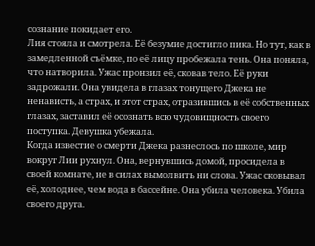сознание покидает его.
Лия стояла и смотрела. Её безумие достигло пика. Но тут, как в замедленной съёмке, по её лицу пробежала тень. Она поняла, что натворила. Ужас пронзил её, сковав тело. Её руки задрожали. Она увидела в глазах тонущего Джека не ненависть, а страх, и этот страх, отразившись в её собственных глазах, заставил её осознать всю чудовищность своего поступка. Девушка убежала.
Когда известие о смерти Джека разнеслось по школе, мир вокруг Лии рухнул. Она, вернувшись домой, просидела в своей комнате, не в силах вымолвить ни слова. Ужас сковывал её, холоднее, чем вода в бассейне. Она убила человека. Убила своего друга.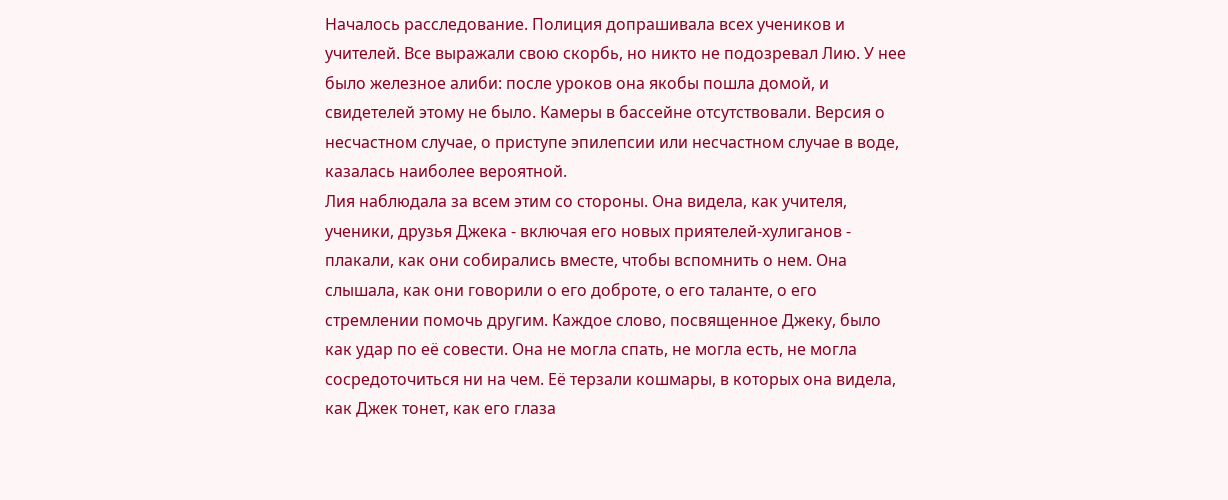Началось расследование. Полиция допрашивала всех учеников и учителей. Все выражали свою скорбь, но никто не подозревал Лию. У нее было железное алиби: после уроков она якобы пошла домой, и свидетелей этому не было. Камеры в бассейне отсутствовали. Версия о несчастном случае, о приступе эпилепсии или несчастном случае в воде, казалась наиболее вероятной.
Лия наблюдала за всем этим со стороны. Она видела, как учителя, ученики, друзья Джека - включая его новых приятелей-хулиганов - плакали, как они собирались вместе, чтобы вспомнить о нем. Она слышала, как они говорили о его доброте, о его таланте, о его стремлении помочь другим. Каждое слово, посвященное Джеку, было как удар по её совести. Она не могла спать, не могла есть, не могла сосредоточиться ни на чем. Её терзали кошмары, в которых она видела, как Джек тонет, как его глаза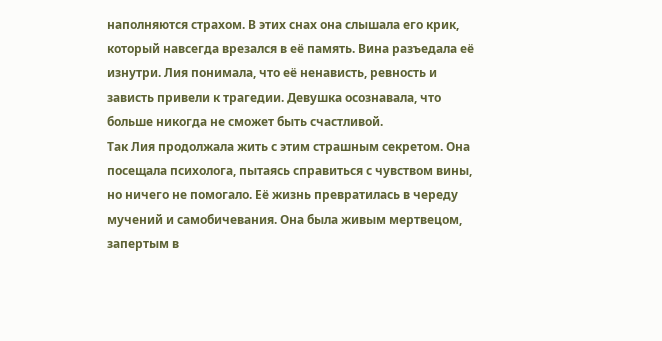наполняются страхом. В этих снах она слышала его крик, который навсегда врезался в её память. Вина разъедала её изнутри. Лия понимала, что её ненависть, ревность и зависть привели к трагедии. Девушка осознавала, что больше никогда не сможет быть счастливой.
Так Лия продолжала жить с этим страшным секретом. Она посещала психолога, пытаясь справиться с чувством вины, но ничего не помогало. Её жизнь превратилась в череду мучений и самобичевания. Она была живым мертвецом, запертым в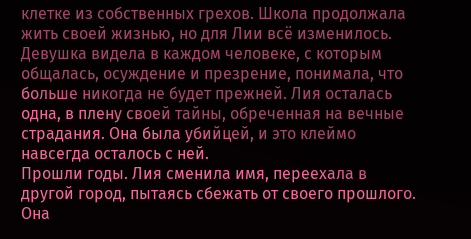клетке из собственных грехов. Школа продолжала жить своей жизнью, но для Лии всё изменилось. Девушка видела в каждом человеке, с которым общалась, осуждение и презрение, понимала, что больше никогда не будет прежней. Лия осталась одна, в плену своей тайны, обреченная на вечные страдания. Она была убийцей, и это клеймо навсегда осталось с ней.
Прошли годы. Лия сменила имя, переехала в другой город, пытаясь сбежать от своего прошлого. Она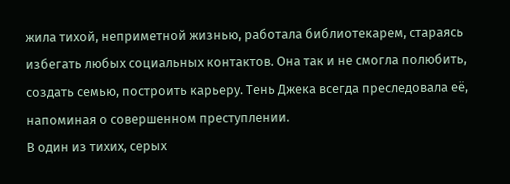жила тихой, неприметной жизнью, работала библиотекарем, стараясь избегать любых социальных контактов. Она так и не смогла полюбить, создать семью, построить карьеру. Тень Джека всегда преследовала её, напоминая о совершенном преступлении.
В один из тихих, серых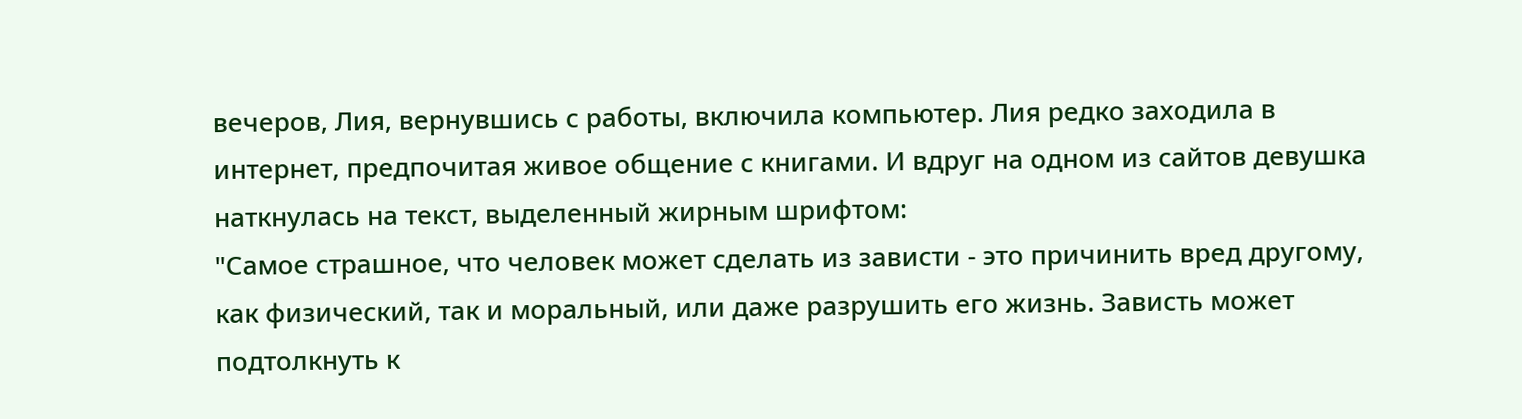вечеров, Лия, вернувшись с работы, включила компьютер. Лия редко заходила в интернет, предпочитая живое общение с книгами. И вдруг на одном из сайтов девушка наткнулась на текст, выделенный жирным шрифтом:
"Самое страшное, что человек может сделать из зависти - это причинить вред другому, как физический, так и моральный, или даже разрушить его жизнь. Зависть может подтолкнуть к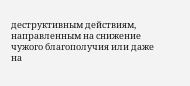деструктивным действиям, направленным на снижение чужого благополучия или даже на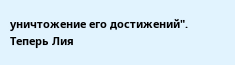уничтожение его достижений".
Теперь Лия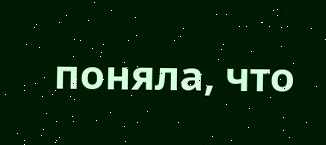поняла, что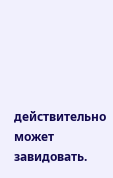действительно может завидовать.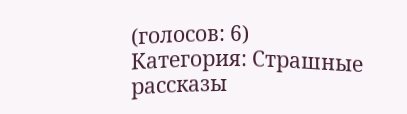(голосов: 6)
Категория: Страшные рассказы